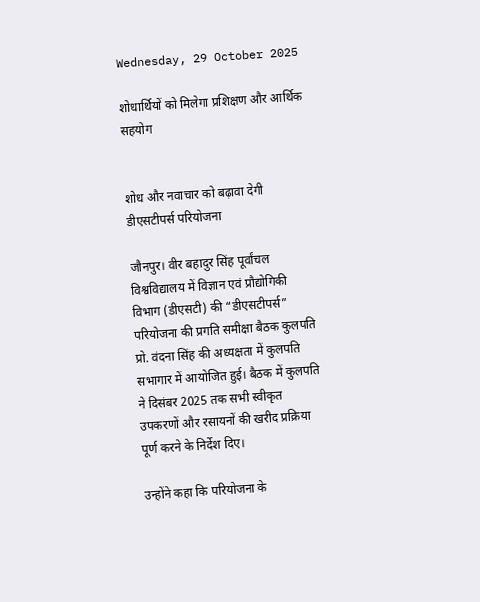Wednesday, 29 October 2025

शोधार्थियों को मिलेगा प्रशिक्षण और आर्थिक सहयोग


शोध और नवाचार को बढ़ावा देगी डीएसटीपर्स परियोजना

जौनपुर। वीर बहादुर सिंह पूर्वांचल विश्वविद्यालय में विज्ञान एवं प्रौद्योगिकी विभाग (डीएसटी) की “डीएसटीपर्स” परियोजना की प्रगति समीक्षा बैठक कुलपति प्रो. वंदना सिंह की अध्यक्षता में कुलपति सभागार में आयोजित हुई। बैठक में कुलपति ने दिसंबर 2025 तक सभी स्वीकृत उपकरणों और रसायनों की खरीद प्रक्रिया पूर्ण करने के निर्देश दिए।

उन्होंने कहा कि परियोजना के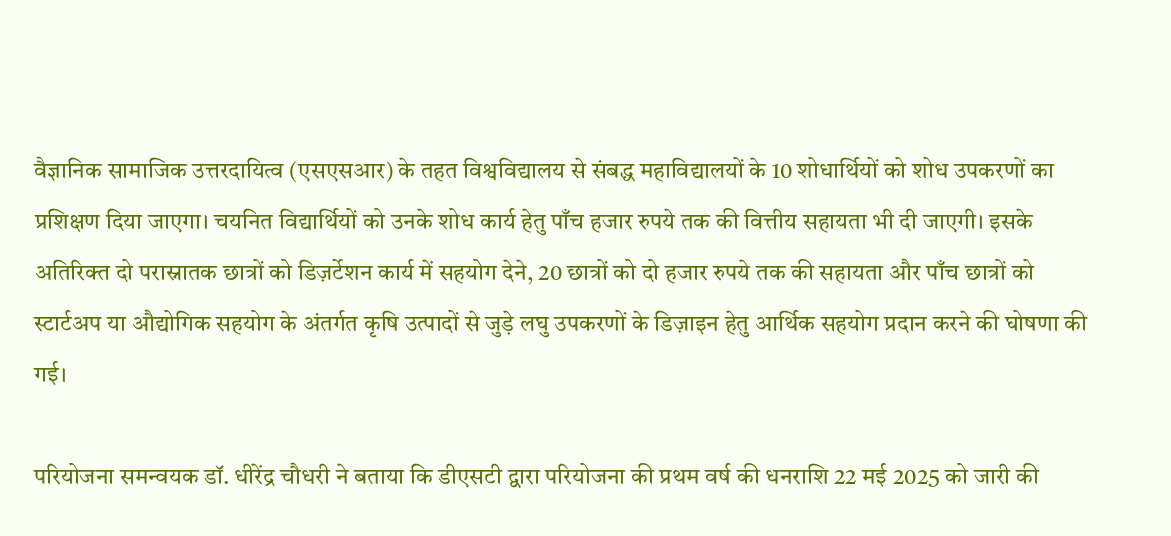वैज्ञानिक सामाजिक उत्तरदायित्व (एसएसआर) के तहत विश्वविद्यालय से संबद्ध महाविद्यालयों के 10 शोधार्थियों को शोध उपकरणों का प्रशिक्षण दिया जाएगा। चयनित विद्यार्थियों को उनके शोध कार्य हेतु पाँच हजार रुपये तक की वित्तीय सहायता भी दी जाएगी। इसके अतिरिक्त दो परास्नातक छात्रों को डिज़र्टेशन कार्य में सहयोग देने, 20 छात्रों को दो हजार रुपये तक की सहायता और पाँच छात्रों को स्टार्टअप या औद्योगिक सहयोग के अंतर्गत कृषि उत्पादों से जुड़े लघु उपकरणों के डिज़ाइन हेतु आर्थिक सहयोग प्रदान करने की घोषणा की गई।

परियोजना समन्वयक डॉ. धीरेंद्र चौधरी ने बताया कि डीएसटी द्वारा परियोजना की प्रथम वर्ष की धनराशि 22 मई 2025 को जारी की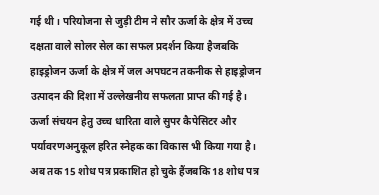गई थी। परियोजना से जुड़ी टीम ने सौर ऊर्जा के क्षेत्र में उच्च दक्षता वाले सोलर सेल का सफल प्रदर्शन किया हैजबकि हाइड्रोजन ऊर्जा के क्षेत्र में जल अपघटन तकनीक से हाइड्रोजन उत्पादन की दिशा में उल्लेखनीय सफलता प्राप्त की गई है। ऊर्जा संचयन हेतु उच्च धारिता वाले सुपर कैपेसिटर और पर्यावरणअनुकूल हरित स्नेहक का विकास भी किया गया है। अब तक 15 शोध पत्र प्रकाशित हो चुके हैंजबकि 18 शोध पत्र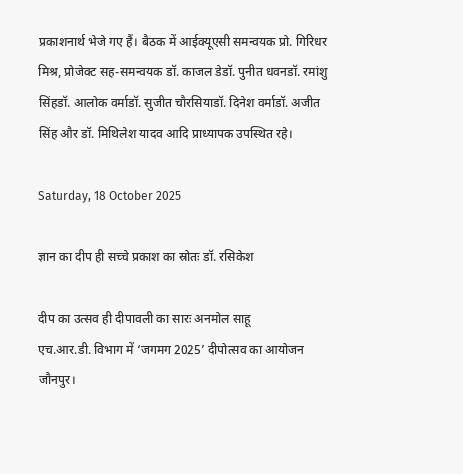प्रकाशनार्थ भेजे गए हैं। बैठक में आईक्यूएसी समन्वयक प्रो. गिरिधर मिश्र, प्रोजेक्ट सह-समन्वयक डॉ. काजल डेडॉ. पुनीत धवनडॉ. रमांशु सिंहडॉ. आलोक वर्माडॉ. सुजीत चौरसियाडॉ. दिनेश वर्माडॉ. अजीत सिंह और डॉ. मिथिलेश यादव आदि प्राध्यापक उपस्थित रहे।

Saturday, 18 October 2025

ज्ञान का दीप ही सच्चे प्रकाश का स्रोतः डॉ. रसिकेश

दीप का उत्सव ही दीपावली का सारः अनमोल साहू
एच.आर.डी. विभाग में ‘जगमग 2025’ दीपोत्सव का आयोजन
जौनपुर।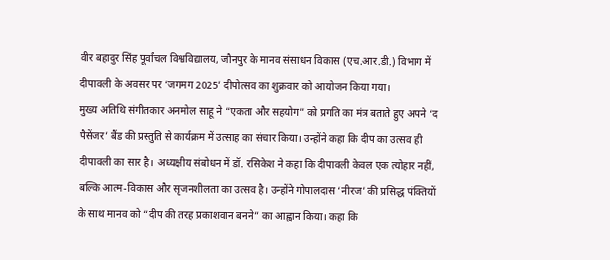वीर बहादुर सिंह पूर्वांचल विश्वविद्यालय, जौनपुर के मानव संसाधन विकास (एच.आर.डी.) विभाग में दीपावली के अवसर पर ‘जगमग 2025’ दीपोत्सव का शुक्रवार को आयोजन किया गया।
मुख्य अतिथि संगीतकार अनमोल साहू ने “एकता और सहयोग” को प्रगति का मंत्र बताते हुए अपने ‘द पैसेंजर’ बैंड की प्रस्तुति से कार्यक्रम में उत्साह का संचार किया। उन्होंने कहा कि दीप का उत्सव ही दीपावली का सार है। अध्यक्षीय संबोधन में डॉ. रसिकेश ने कहा कि दीपावली केवल एक त्योहार नहीं, बल्कि आत्म-विकास और सृजनशीलता का उत्सव है। उन्होंने गोपालदास ‘नीरज’ की प्रसिद्ध पंक्तियों के साथ मानव को “दीप की तरह प्रकाशवान बनने” का आह्वान किया। कहा कि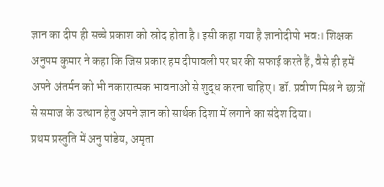ज्ञान का दीप ही सच्चे प्रकाश को स्रोद होता है। इसी कहा गया है ज्ञानोदीपो भवः। शिक्षक अनुपम कुमार ने कहा कि जिस प्रकार हम दीपावली पर घर की सफाई करते हैं, वैसे ही हमें अपने अंतर्मन को भी नकारात्मक भावनाओं से शुद्ध करना चाहिए। डॉ. प्रवीण मिश्र ने छात्रों से समाज के उत्थान हेतु अपने ज्ञान को सार्थक दिशा में लगाने का संदेश दिया।
प्रथम प्रस्तुति में अनु पांडेय, अमृता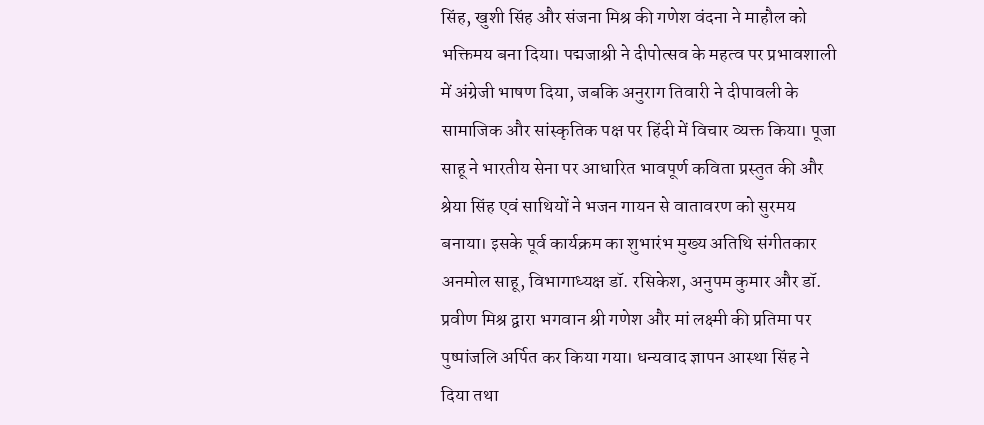सिंह, खुशी सिंह और संजना मिश्र की गणेश वंदना ने माहौल को भक्तिमय बना दिया। पद्मजाश्री ने दीपोत्सव के महत्व पर प्रभावशाली में अंग्रेजी भाषण दिया, जबकि अनुराग तिवारी ने दीपावली के सामाजिक और सांस्कृतिक पक्ष पर हिंदी में विचार व्यक्त किया। पूजा साहू ने भारतीय सेना पर आधारित भावपूर्ण कविता प्रस्तुत की और श्रेया सिंह एवं साथियों ने भजन गायन से वातावरण को सुरमय बनाया। इसके पूर्व कार्यक्रम का शुभारंभ मुख्य अतिथि संगीतकार अनमोल साहू, विभागाध्यक्ष डॉ. रसिकेश, अनुपम कुमार और डॉ. प्रवीण मिश्र द्वारा भगवान श्री गणेश और मां लक्ष्मी की प्रतिमा पर पुष्पांजलि अर्पित कर किया गया। धन्यवाद ज्ञापन आस्था सिंह ने दिया तथा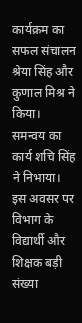कार्यक्रम का सफल संचालन श्रेया सिंह और कुणाल मिश्र ने किया। समन्वय का कार्य शचि सिंह ने निभाया। इस अवसर पर विभाग के विद्यार्थी और शिक्षक बड़ी संख्या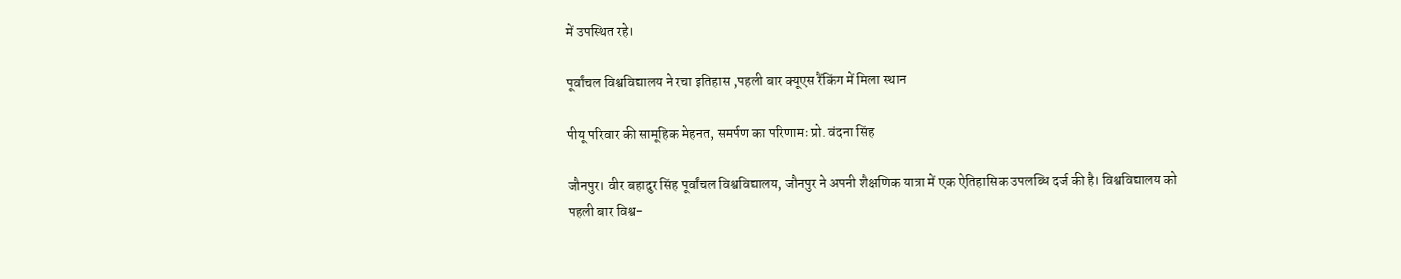में उपस्थित रहे।

पूर्वांचल विश्वविद्यालय ने रचा इतिहास ,पहली बार क्यूएस रैंकिंग में मिला स्थान

पीयू परिवार की सामूहिक मेहनत, समर्पण का परिणामः प्रो. वंदना सिंह

जौनपुर। वीर बहादुर सिंह पूर्वांचल विश्वविद्यालय, जौनपुर ने अपनी शैक्षणिक यात्रा में एक ऐतिहासिक उपलब्धि दर्ज की है। विश्वविद्यालय को पहली बार विश्व-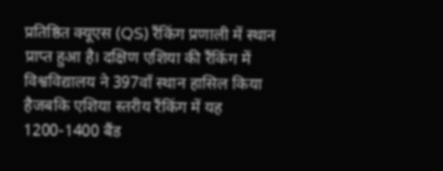प्रतिष्ठित क्यूएस (QS) रैंकिंग प्रणाली में स्थान प्राप्त हुआ है। दक्षिण एशिया की रैंकिंग में विश्वविद्यालय ने 397वाँ स्थान हासिल किया हैजबकि एशिया स्तरीय रैंकिंग में यह 1200-1400 बैंड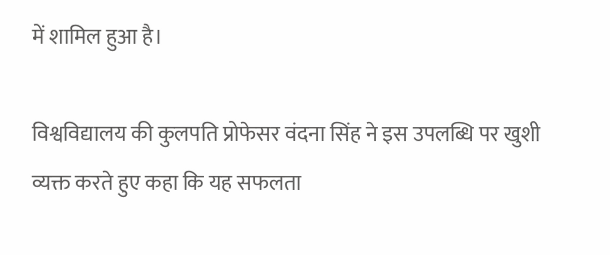में शामिल हुआ है।

विश्वविद्यालय की कुलपति प्रोफेसर वंदना सिंह ने इस उपलब्धि पर खुशी व्यक्त करते हुए कहा कि यह सफलता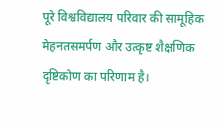पूरे विश्वविद्यालय परिवार की सामूहिक मेहनतसमर्पण और उत्कृष्ट शैक्षणिक दृष्टिकोण का परिणाम है।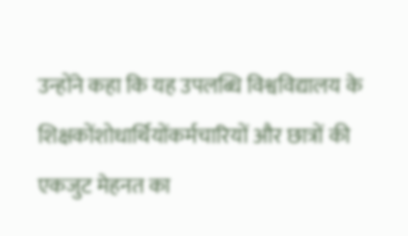उन्होंने कहा कि यह उपलब्धि विश्वविद्यालय के शिक्षकोंशोधार्थियोंकर्मचारियों और छात्रों की एकजुट मेहनत का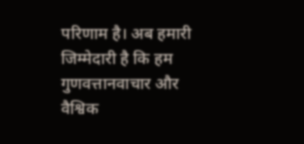परिणाम है। अब हमारी जिम्मेदारी है कि हम गुणवत्तानवाचार और वैश्विक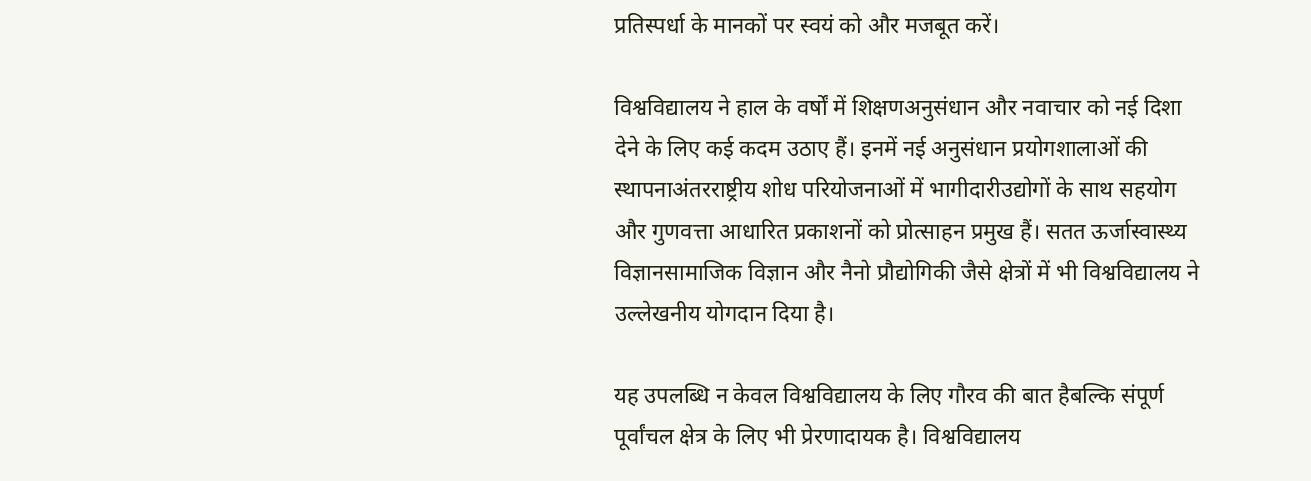प्रतिस्पर्धा के मानकों पर स्वयं को और मजबूत करें।

विश्वविद्यालय ने हाल के वर्षों में शिक्षणअनुसंधान और नवाचार को नई दिशा देने के लिए कई कदम उठाए हैं। इनमें नई अनुसंधान प्रयोगशालाओं की स्थापनाअंतरराष्ट्रीय शोध परियोजनाओं में भागीदारीउद्योगों के साथ सहयोग और गुणवत्ता आधारित प्रकाशनों को प्रोत्साहन प्रमुख हैं। सतत ऊर्जास्वास्थ्य विज्ञानसामाजिक विज्ञान और नैनो प्रौद्योगिकी जैसे क्षेत्रों में भी विश्वविद्यालय ने उल्लेखनीय योगदान दिया है।

यह उपलब्धि न केवल विश्वविद्यालय के लिए गौरव की बात हैबल्कि संपूर्ण पूर्वांचल क्षेत्र के लिए भी प्रेरणादायक है। विश्वविद्यालय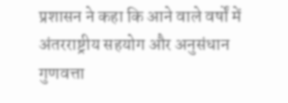प्रशासन ने कहा कि आने वाले वर्षों में अंतरराष्ट्रीय सहयोग और अनुसंधान गुणवत्ता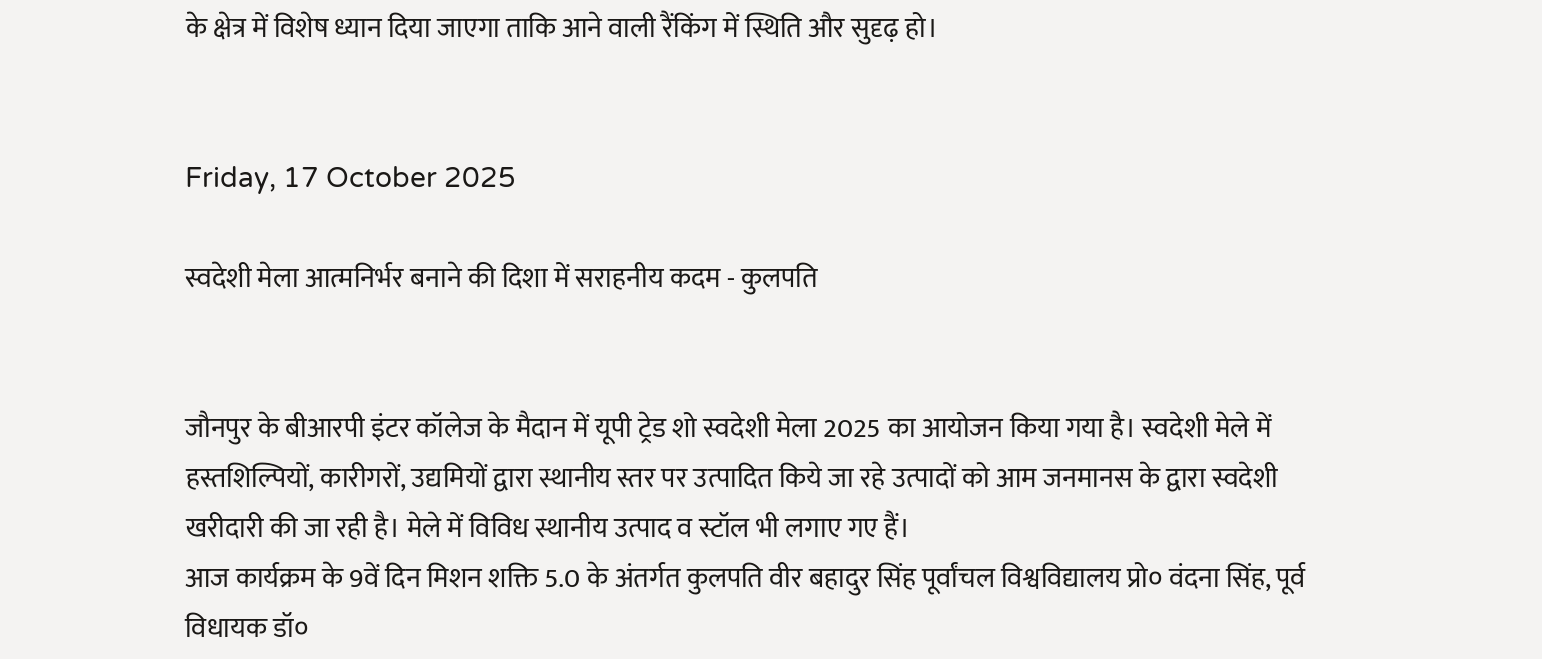के क्षेत्र में विशेष ध्यान दिया जाएगा ताकि आने वाली रैंकिंग में स्थिति और सुदृढ़ हो।


Friday, 17 October 2025

स्वदेशी मेला आत्मनिर्भर बनाने की दिशा में सराहनीय कदम - कुलपति


जौनपुर के बीआरपी इंटर कॉलेज के मैदान में यूपी ट्रेड शो स्वदेशी मेला 2025 का आयोजन किया गया है। स्वदेशी मेले में हस्तशिल्पियों, कारीगरों, उद्यमियों द्वारा स्थानीय स्तर पर उत्पादित किये जा रहे उत्पादों को आम जनमानस के द्वारा स्वदेशी खरीदारी की जा रही है। मेले में विविध स्थानीय उत्पाद व स्टॉल भी लगाए गए हैं।
आज कार्यक्रम के 9वें दिन मिशन शक्ति 5.0 के अंतर्गत कुलपति वीर बहादुर सिंह पूर्वांचल विश्वविद्यालय प्रो० वंदना सिंह, पूर्व विधायक डॉ०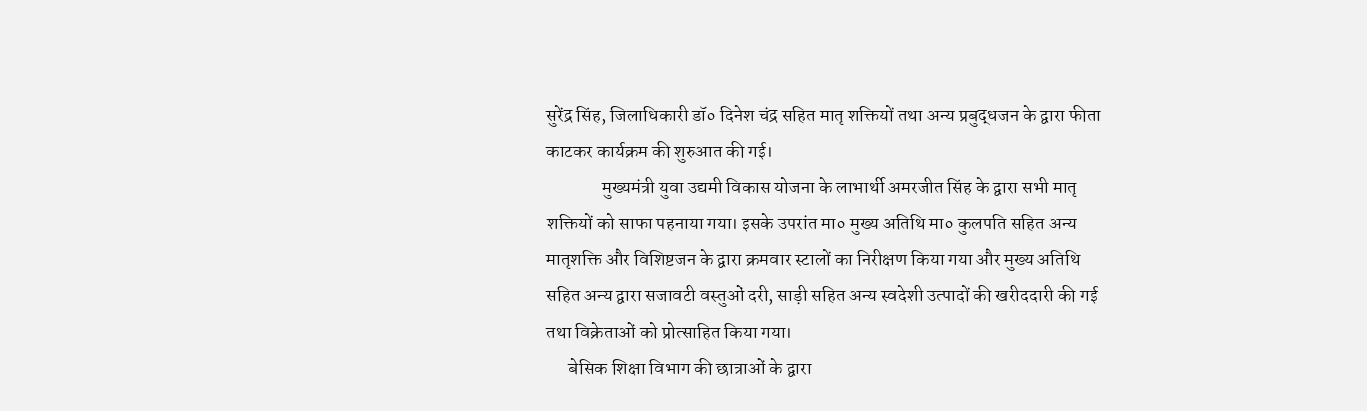सुरेंद्र सिंह, जिलाधिकारी डॉ० दिनेश चंद्र सहित मातृ शक्तियों तथा अन्य प्रबुद्धजन के द्वारा फीता काटकर कार्यक्रम की शुरुआत की गई।
               मुख्यमंत्री युवा उद्यमी विकास योजना के लाभार्थी अमरजीत सिंह के द्वारा सभी मातृ शक्तियों को साफा पहनाया गया। इसके उपरांत मा० मुख्य अतिथि मा० कुलपति सहित अन्य मातृशक्ति और विशिष्टजन के द्वारा क्रमवार स्टालों का निरीक्षण किया गया और मुख्य अतिथि सहित अन्य द्वारा सजावटी वस्तुओं दरी, साड़ी सहित अन्य स्वदेशी उत्पादों की खरीददारी की गई तथा विक्रेताओं को प्रोत्साहित किया गया।
      बेसिक शिक्षा विभाग की छात्राओं के द्वारा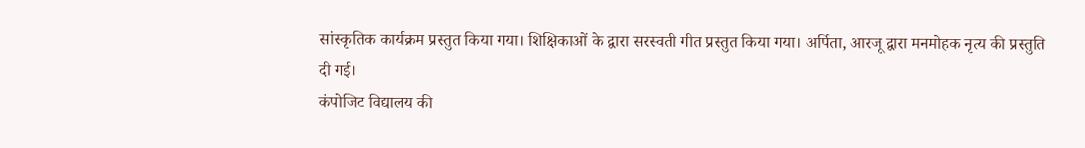सांस्कृतिक कार्यक्रम प्रस्तुत किया गया। शिक्षिकाओं के द्वारा सरस्वती गीत प्रस्तुत किया गया। अर्पिता, आरजू द्वारा मनमोहक नृत्य की प्रस्तुति दी गई।
कंपोजिट विद्यालय की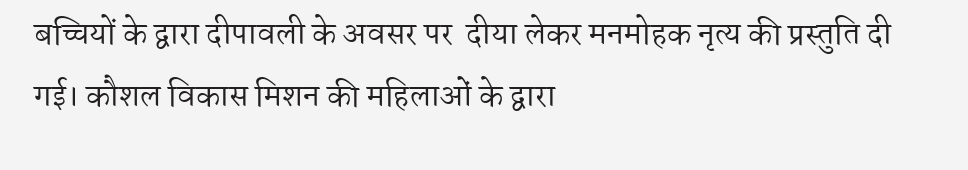बच्चियों के द्वारा दीपावली के अवसर पर  दीया लेकर मनमोहक नृत्य की प्रस्तुति दी गई। कौशल विकास मिशन की महिलाओं के द्वारा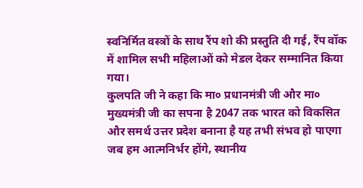स्वनिर्मित वस्त्रों के साथ रैंप शो की प्रस्तुति दी गई, रैंप वॉक में शामिल सभी महिलाओं को मेडल देकर सम्मानित किया गया।
कुलपति जी ने कहा कि मा० प्रधानमंत्री जी और मा० मुख्यमंत्री जी का सपना है 2047 तक भारत को विकसित और समर्थ उत्तर प्रदेश बनाना है यह तभी संभव हो पाएगा जब हम आत्मनिर्भर होंगे, स्थानीय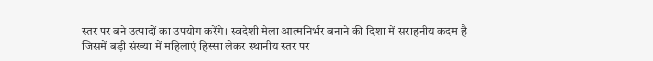स्तर पर बने उत्पादों का उपयोग करेंगे। स्वदेशी मेला आत्मनिर्भर बनाने की दिशा में सराहनीय कदम है जिसमें बड़ी संख्या में महिलाएं हिस्सा लेकर स्थानीय स्तर पर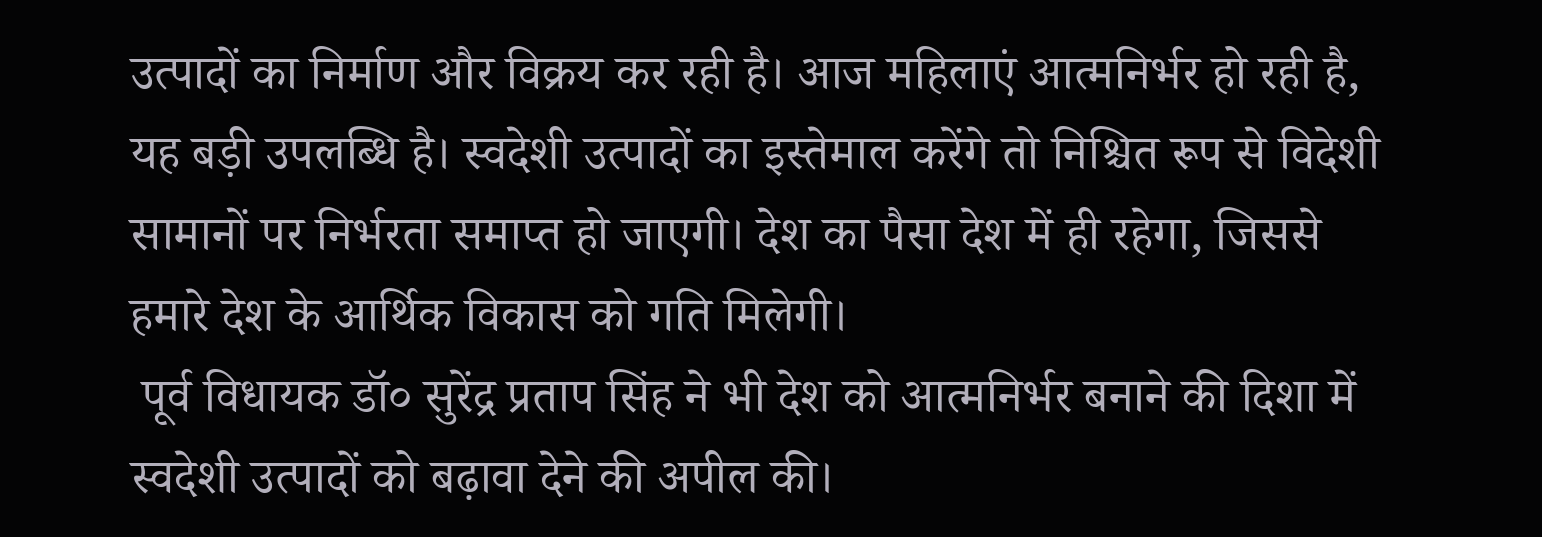उत्पादों का निर्माण और विक्रय कर रही है। आज महिलाएं आत्मनिर्भर हो रही है, यह बड़ी उपलब्धि है। स्वदेशी उत्पादों का इस्तेमाल करेंगे तो निश्चित रूप से विदेशी सामानों पर निर्भरता समाप्त हो जाएगी। देश का पैसा देश में ही रहेगा, जिससे हमारे देश के आर्थिक विकास को गति मिलेगी।
 पूर्व विधायक डॉ० सुरेंद्र प्रताप सिंह ने भी देश को आत्मनिर्भर बनाने की दिशा में स्वदेशी उत्पादों को बढ़ावा देने की अपील की।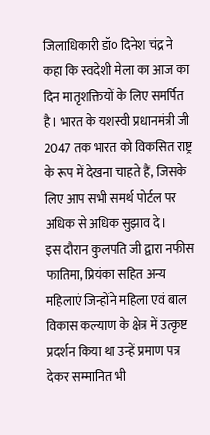जिलाधिकारी डॉ० दिनेश चंद्र ने कहा कि स्वदेशी मेला का आज का दिन मातृशक्तियों के लिए समर्पित है। भारत के यशस्वी प्रधानमंत्री जी 2047 तक भारत को विकसित राष्ट्र के रूप में देखना चाहते हैं, जिसके लिए आप सभी समर्थ पोर्टल पर अधिक से अधिक सुझाव दे।
इस दौरान कुलपति जी द्वारा नफीस फातिमा, प्रियंका सहित अन्य महिलाएं जिन्होंने महिला एवं बाल विकास कल्याण के क्षेत्र में उत्कृष्ट प्रदर्शन किया था उन्हें प्रमाण पत्र देकर सम्मानित भी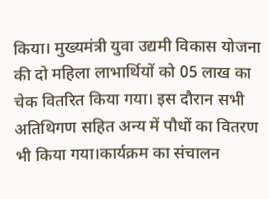किया। मुख्यमंत्री युवा उद्यमी विकास योजना की दो महिला लाभार्थियों को 05 लाख का चेक वितरित किया गया। इस दौरान सभी अतिथिगण सहित अन्य में पौधों का वितरण भी किया गया।कार्यक्रम का संचालन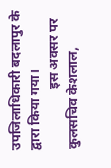उपजिलाधिकारी बदलापुर के द्वारा किया गया।
                  इस अवसर पर कुलसचिव केशलाल,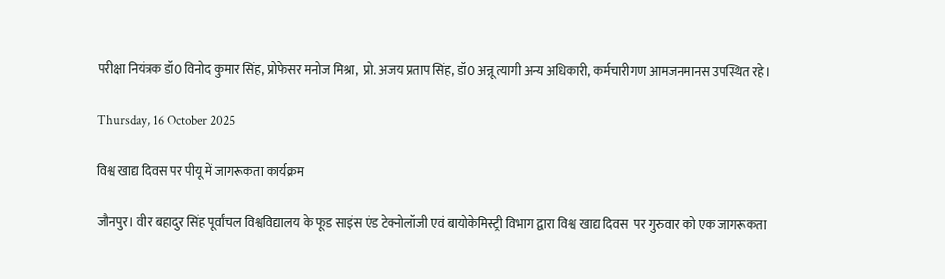परीक्षा नियंत्रक डॉ0 विनोद कुमार सिंह, प्रोफेसर मनोज मिश्रा,  प्रो. अजय प्रताप सिंह, डॉ0 अन्नू त्यागी अन्य अधिकारी, कर्मचारीगण आमजनमानस उपस्थित रहे।

Thursday, 16 October 2025

विश्व खाद्य दिवस पर पीयू में जागरूकता कार्यक्रम

जौनपुर। वीर बहादुर सिंह पूर्वांचल विश्वविद्यालय के फूड साइंस एंड टेक्नोलॉजी एवं बायोकेमिस्ट्री विभाग द्वारा विश्व खाद्य दिवस  पर गुरुवार को एक जागरूकता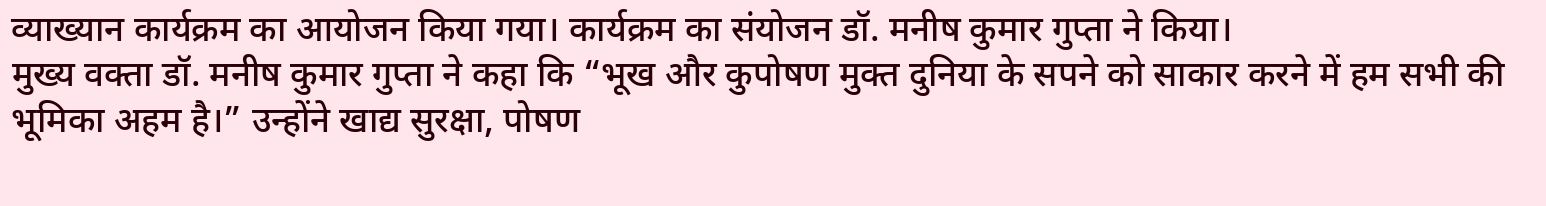व्याख्यान कार्यक्रम का आयोजन किया गया। कार्यक्रम का संयोजन डॉ. मनीष कुमार गुप्ता ने किया।
मुख्य वक्ता डॉ. मनीष कुमार गुप्ता ने कहा कि “भूख और कुपोषण मुक्त दुनिया के सपने को साकार करने में हम सभी की भूमिका अहम है।” उन्होंने खाद्य सुरक्षा, पोषण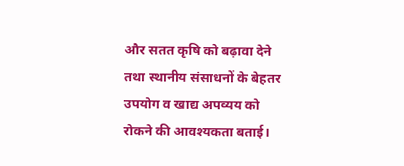और सतत कृषि को बढ़ावा देने तथा स्थानीय संसाधनों के बेहतर उपयोग व खाद्य अपव्यय को रोकने की आवश्यकता बताई।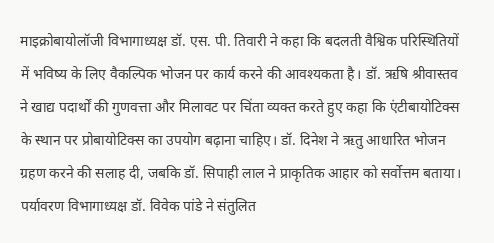माइक्रोबायोलॉजी विभागाध्यक्ष डॉ. एस. पी. तिवारी ने कहा कि बदलती वैश्विक परिस्थितियों में भविष्य के लिए वैकल्पिक भोजन पर कार्य करने की आवश्यकता है। डॉ. ऋषि श्रीवास्तव ने खाद्य पदार्थों की गुणवत्ता और मिलावट पर चिंता व्यक्त करते हुए कहा कि एंटीबायोटिक्स के स्थान पर प्रोबायोटिक्स का उपयोग बढ़ाना चाहिए। डॉ. दिनेश ने ऋतु आधारित भोजन ग्रहण करने की सलाह दी, जबकि डॉ. सिपाही लाल ने प्राकृतिक आहार को सर्वोत्तम बताया। पर्यावरण विभागाध्यक्ष डॉ. विवेक पांडे ने संतुलित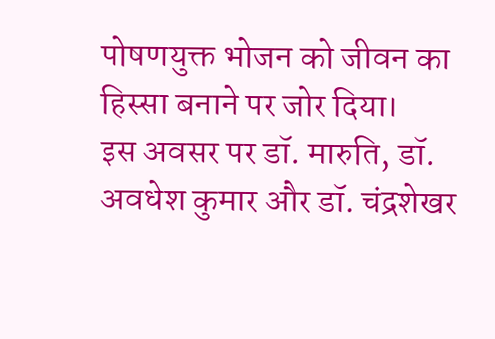पोषणयुक्त भोजन को जीवन का हिस्सा बनाने पर जोर दिया।
इस अवसर पर डॉ. मारुति, डॉ. अवधेश कुमार और डॉ. चंद्रशेखर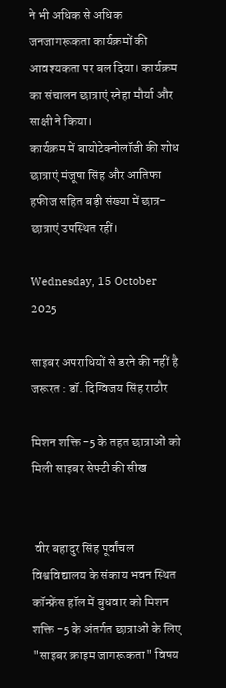ने भी अधिक से अधिक जनजागरूकता कार्यक्रमों की आवश्यकता पर बल दिया। कार्यक्रम का संचालन छात्राएं स्नेहा मौर्या और साक्षी ने किया।
कार्यक्रम में बायोटेक्नोलॉजी की शोध छात्राएं मंजूषा सिंह और आतिफा हफीज सहित बड़ी संख्या में छात्र-छात्राएं उपस्थित रहीं।

Wednesday, 15 October 2025

साइबर अपराधियों से डरने की नहीं है जरूरत : डॉ. दिग्विजय सिंह राठौर

मिशन शक्ति -5 के तहत छात्राओं को मिली साइबर सेफ्टी की सीख


 वीर बहादुर सिंह पूर्वांचल विश्वविद्यालय के संकाय भवन स्थित कॉन्फ्रेंस हॉल में बुधवार को मिशन शक्ति -5 के अंतर्गत छात्राओं के लिए "साइबर क्राइम जागरूकता" विषय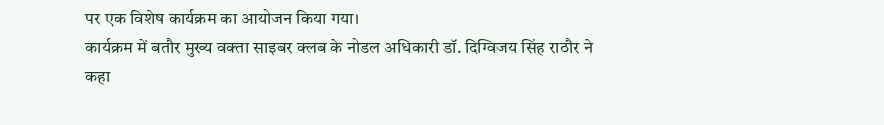पर एक विशेष कार्यक्रम का आयोजन किया गया।
कार्यक्रम में बतौर मुख्य वक्ता साइबर क्लब के नोडल अधिकारी डॉ. दिग्विजय सिंह राठौर ने कहा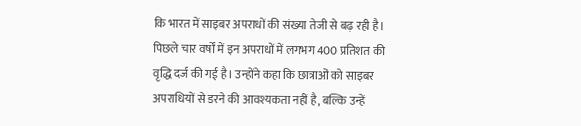कि भारत में साइबर अपराधों की संख्या तेजी से बढ़ रही है। पिछले चार वर्षों में इन अपराधों में लगभग 400 प्रतिशत की वृद्धि दर्ज की गई है। उन्होंने कहा कि छात्राओं को साइबर अपराधियों से डरने की आवश्यकता नहीं है, बल्कि उन्हें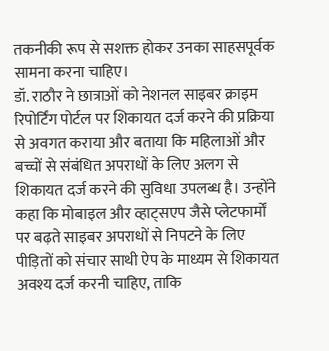तकनीकी रूप से सशक्त होकर उनका साहसपूर्वक सामना करना चाहिए।
डॉ. राठौर ने छात्राओं को नेशनल साइबर क्राइम रिपोर्टिंग पोर्टल पर शिकायत दर्ज करने की प्रक्रिया से अवगत कराया और बताया कि महिलाओं और बच्चों से संबंधित अपराधों के लिए अलग से शिकायत दर्ज करने की सुविधा उपलब्ध है। उन्होंने कहा कि मोबाइल और व्हाट्सएप जैसे प्लेटफार्मों पर बढ़ते साइबर अपराधों से निपटने के लिए पीड़ितों को संचार साथी ऐप के माध्यम से शिकायत अवश्य दर्ज करनी चाहिए, ताकि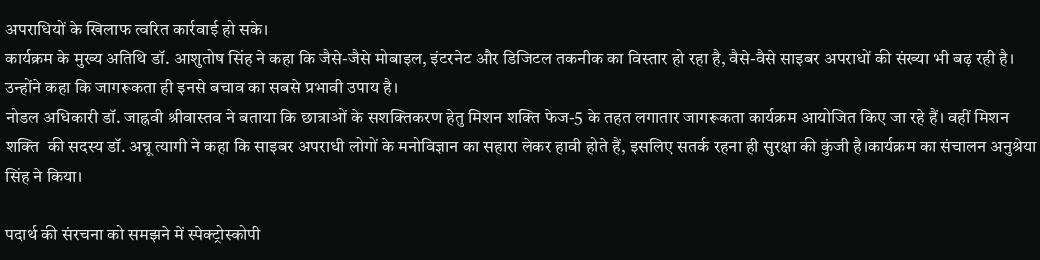अपराधियों के खिलाफ त्वरित कार्रवाई हो सके।
कार्यक्रम के मुख्य अतिथि डॉ. आशुतोष सिंह ने कहा कि जैसे-जैसे मोबाइल, इंटरनेट और डिजिटल तकनीक का विस्तार हो रहा है, वैसे-वैसे साइबर अपराधों की संख्या भी बढ़ रही है। उन्होंने कहा कि जागरूकता ही इनसे बचाव का सबसे प्रभावी उपाय है।
नोडल अधिकारी डॉ. जाह्नवी श्रीवास्तव ने बताया कि छात्राओं के सशक्तिकरण हेतु मिशन शक्ति फेज-5 के तहत लगातार जागरूकता कार्यक्रम आयोजित किए जा रहे हैं। वहीं मिशन शक्ति  की सदस्य डॉ. अन्नू त्यागी ने कहा कि साइबर अपराधी लोगों के मनोविज्ञान का सहारा लेकर हावी होते हैं, इसलिए सतर्क रहना ही सुरक्षा की कुंजी है।कार्यक्रम का संचालन अनुश्रेया सिंह ने किया।

पदार्थ की संरचना को समझने में स्पेक्ट्रोस्कोपी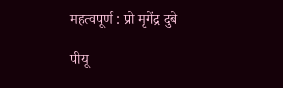महत्वपूर्ण : प्रो मृगेंद्र दुबे

पीयू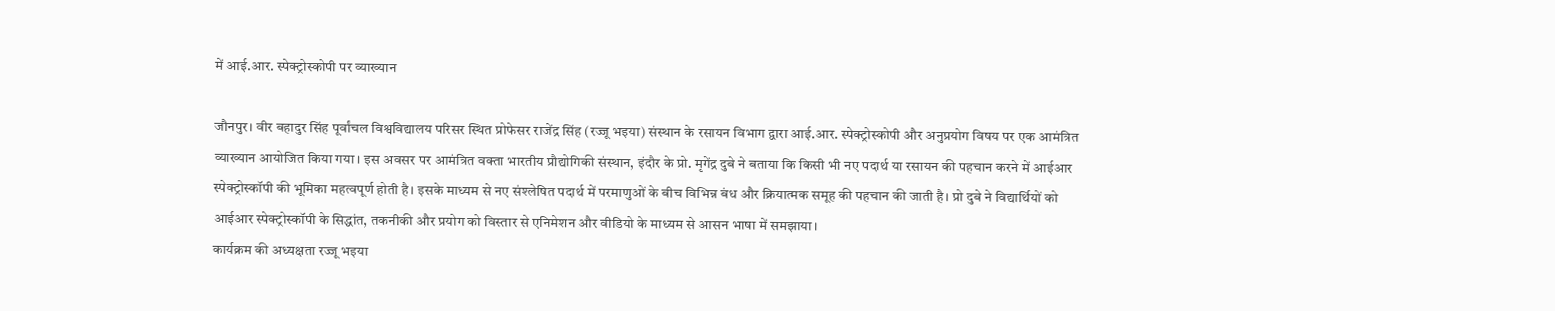में आई.आर. स्पेक्ट्रोस्कोपी पर व्याख्यान

जौनपुर। वीर बहादुर सिंह पूर्वांचल विश्वविद्यालय परिसर स्थित प्रोफेसर राजेंद्र सिंह (रज्जू भइया) संस्थान के रसायन विभाग द्वारा आई.आर. स्पेक्ट्रोस्कोपी और अनुप्रयोग विषय पर एक आमंत्रित व्याख्यान आयोजित किया गया। इस अवसर पर आमंत्रित वक्ता भारतीय प्रौद्योगिकी संस्थान, इंदौर के प्रो. मृगेंद्र दुबे ने बताया कि किसी भी नए पदार्थ या रसायन की पहचान करने में आईआर स्पेक्ट्रोस्कॉपी की भूमिका महत्वपूर्ण होती है। इसके माध्यम से नए संश्लेषित पदार्थ में परमाणुओं के बीच विभिन्न बंध और क्रियात्मक समूह की पहचान की जाती है। प्रो दुबे ने विद्यार्थियों को आईआर स्पेक्ट्रोस्कॉपी के सिद्धांत, तकनीकी और प्रयोग को विस्तार से एनिमेशन और वीडियो के माध्यम से आसन भाषा में समझाया।
कार्यक्रम की अध्यक्षता रज्जू भइया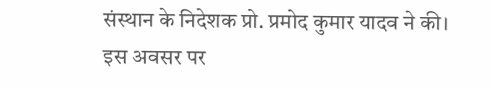संस्थान के निदेशक प्रो. प्रमोद कुमार यादव ने की। इस अवसर पर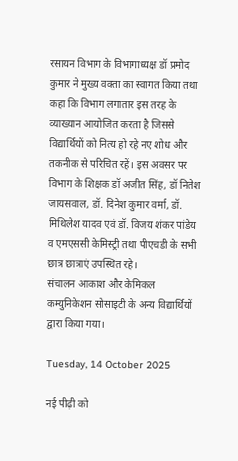रसायन विभाग के विभागाध्यक्ष डॉ प्रमोद कुमार ने मुख्य वक्ता का स्वागत किया तथा कहा कि विभाग लगातार इस तरह के व्याख्यान आयोजित करता है जिससे विद्यार्थियों को नित्य हो रहे नए शोध और तकनीक से परिचित रहें। इस अवसर पर विभाग के शिक्षक डॉ अजीत सिंह, डॉ नितेश जायसवाल, डॉ. दिनेश कुमार वर्मा, डॉ. मिथिलेश यादव एवं डॉ. विजय शंकर पांडेय व एमएससी केमिस्ट्री तथा पीएचडी के सभी छात्र छात्राएं उपस्थित रहे।
संचालन आकाश और केमिकल कम्युनिकेशन सोसाइटी के अन्य विद्यार्थियों द्वारा किया गया।

Tuesday, 14 October 2025

नई पीढ़ी को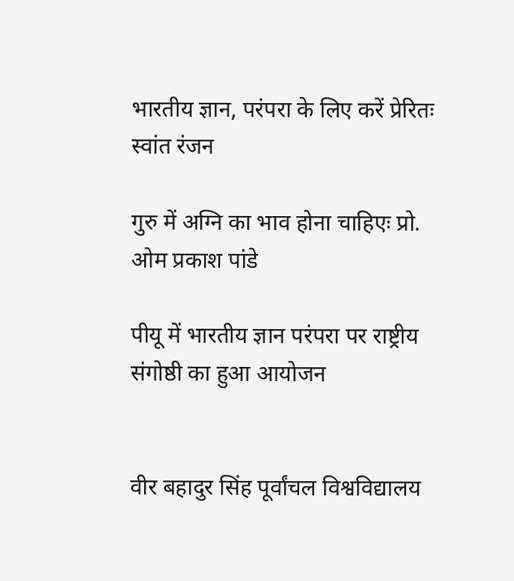भारतीय ज्ञान, परंपरा के लिए करें प्रेरितः स्वांत रंजन

गुरु में अग्नि का भाव होना चाहिएः प्रो. ओम प्रकाश पांडे

पीयू में भारतीय ज्ञान परंपरा पर राष्ट्रीय संगोष्ठी का हुआ आयोजन


वीर बहादुर सिंह पूर्वांचल विश्वविद्यालय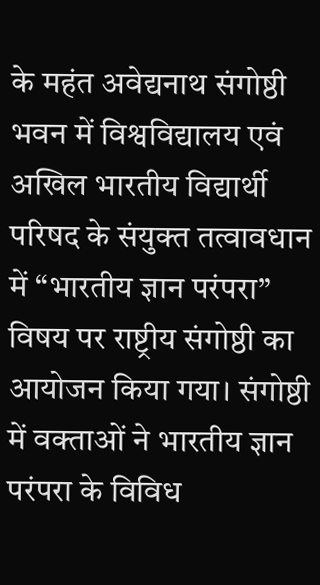के महंत अवेद्यनाथ संगोष्ठी भवन में विश्वविद्यालय एवं अखिल भारतीय विद्यार्थी परिषद के संयुक्त तत्वावधान में “भारतीय ज्ञान परंपरा” विषय पर राष्ट्रीय संगोष्ठी का आयोजन किया गया। संगोष्ठी में वक्ताओं ने भारतीय ज्ञान परंपरा के विविध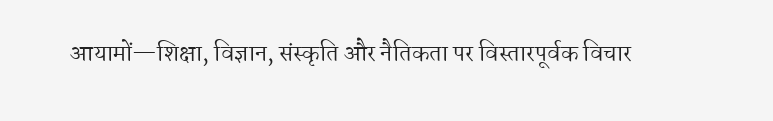आयामों—शिक्षा, विज्ञान, संस्कृति और नैतिकता पर विस्तारपूर्वक विचार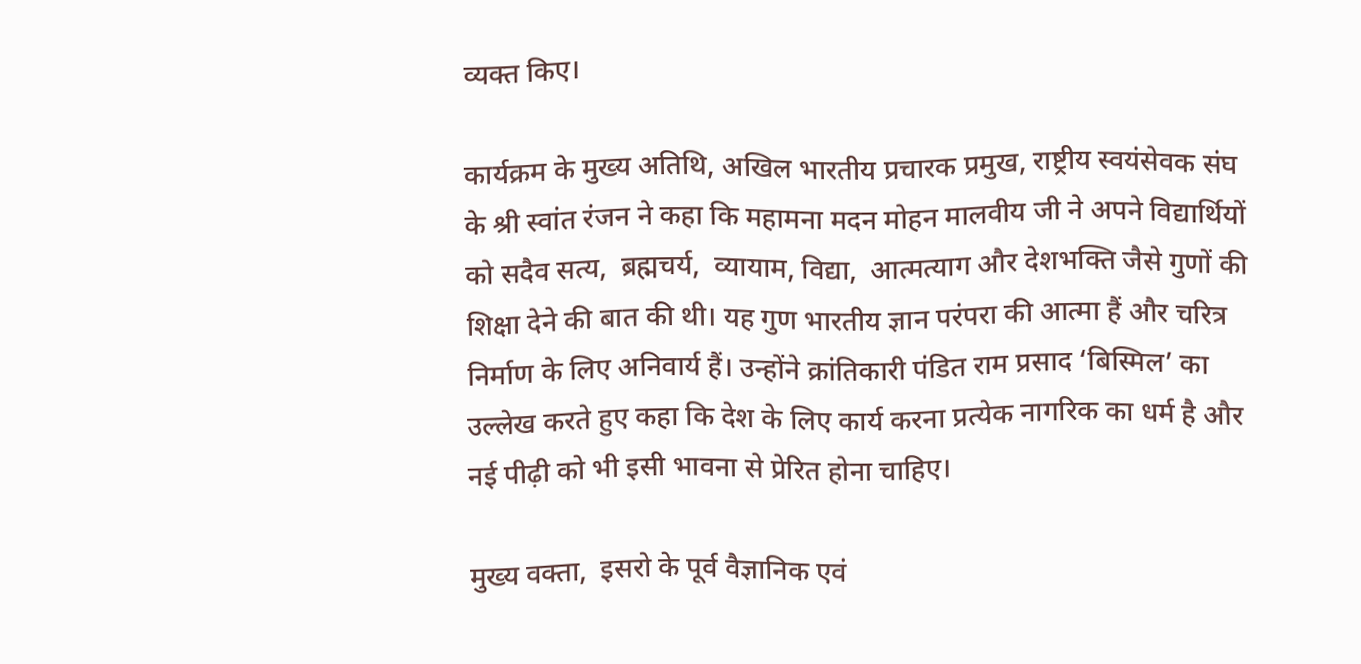व्यक्त किए।

कार्यक्रम के मुख्य अतिथि, अखिल भारतीय प्रचारक प्रमुख, राष्ट्रीय स्वयंसेवक संघ के श्री स्वांत रंजन ने कहा कि महामना मदन मोहन मालवीय जी ने अपने विद्यार्थियों को सदैव सत्य,  ब्रह्मचर्य,  व्यायाम, विद्या,  आत्मत्याग और देशभक्ति जैसे गुणों की शिक्षा देने की बात की थी। यह गुण भारतीय ज्ञान परंपरा की आत्मा हैं और चरित्र निर्माण के लिए अनिवार्य हैं। उन्होंने क्रांतिकारी पंडित राम प्रसाद ‘बिस्मिल’ का उल्लेख करते हुए कहा कि देश के लिए कार्य करना प्रत्येक नागरिक का धर्म है और नई पीढ़ी को भी इसी भावना से प्रेरित होना चाहिए।

मुख्य वक्ता,  इसरो के पूर्व वैज्ञानिक एवं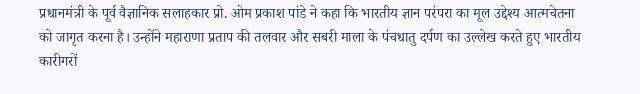प्रधानमंत्री के पूर्व वैज्ञानिक सलाहकार प्रो. ओम प्रकाश पांडे ने कहा कि भारतीय ज्ञान परंपरा का मूल उद्देश्य आत्मचेतना को जागृत करना है। उन्होंने महाराणा प्रताप की तलवार और सबरी माला के पंचधातु दर्पण का उल्लेख करते हुए भारतीय कारीगरों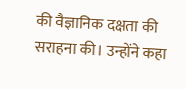की वैज्ञानिक दक्षता की सराहना की। उन्होंने कहा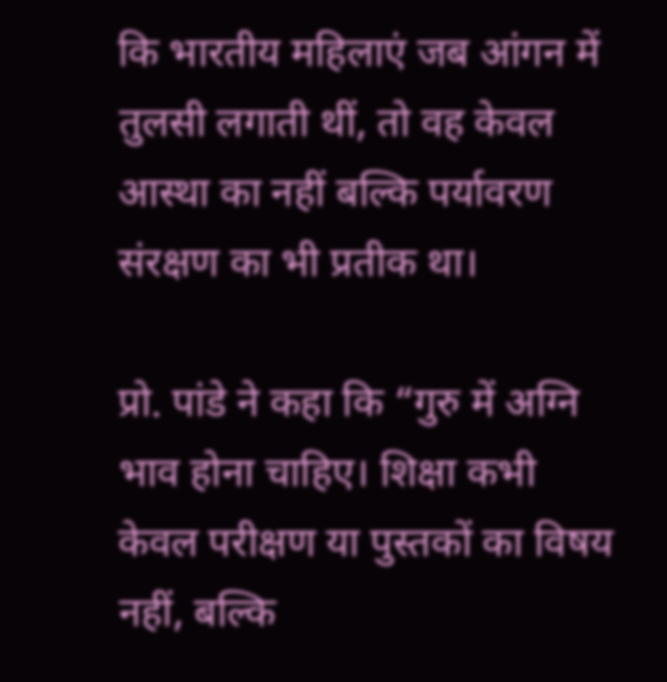कि भारतीय महिलाएं जब आंगन में तुलसी लगाती थीं, तो वह केवल आस्था का नहीं बल्कि पर्यावरण संरक्षण का भी प्रतीक था।

प्रो. पांडे ने कहा कि “गुरु में अग्नि भाव होना चाहिए। शिक्षा कभी केवल परीक्षण या पुस्तकों का विषय नहीं, बल्कि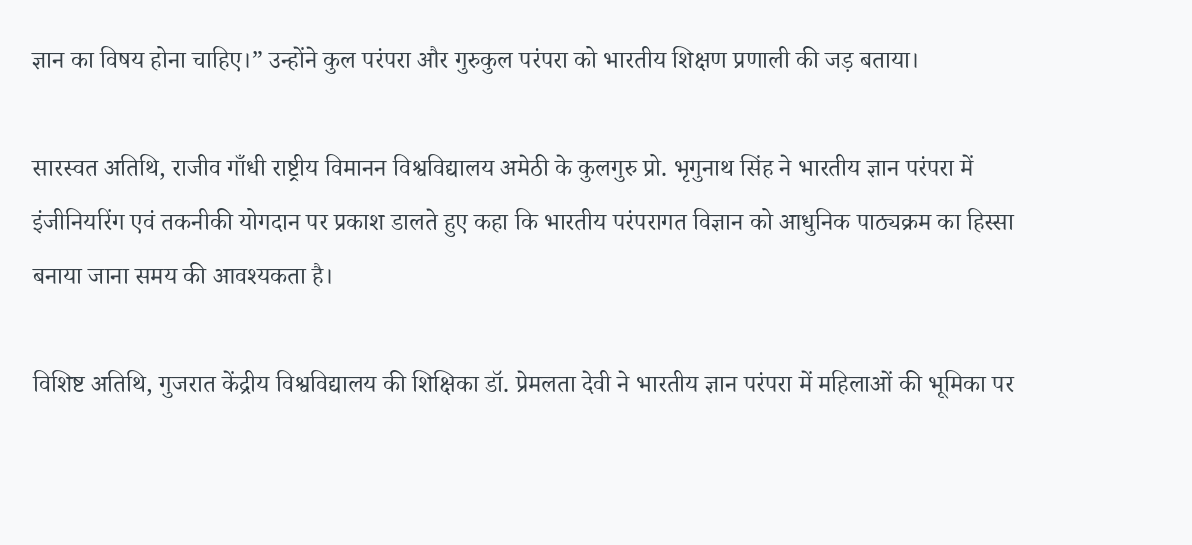ज्ञान का विषय होना चाहिए।” उन्होंने कुल परंपरा और गुरुकुल परंपरा को भारतीय शिक्षण प्रणाली की जड़ बताया।

सारस्वत अतिथि, राजीव गाँधी राष्ट्रीय विमानन विश्वविद्यालय अमेठी के कुलगुरु प्रो. भृगुनाथ सिंह ने भारतीय ज्ञान परंपरा में इंजीनियरिंग एवं तकनीकी योगदान पर प्रकाश डालते हुए कहा कि भारतीय परंपरागत विज्ञान को आधुनिक पाठ्यक्रम का हिस्सा बनाया जाना समय की आवश्यकता है।

विशिष्ट अतिथि, गुजरात केंद्रीय विश्वविद्यालय की शिक्षिका डॉ. प्रेमलता देवी ने भारतीय ज्ञान परंपरा में महिलाओं की भूमिका पर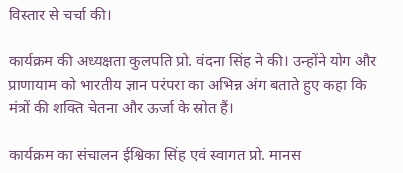विस्तार से चर्चा की।

कार्यक्रम की अध्यक्षता कुलपति प्रो. वंदना सिंह ने की। उन्होंने योग और प्राणायाम को भारतीय ज्ञान परंपरा का अभिन्न अंग बताते हुए कहा कि मंत्रों की शक्ति चेतना और ऊर्जा के स्रोत हैं।

कार्यक्रम का संचालन ईश्विका सिंह एवं स्वागत प्रो. मानस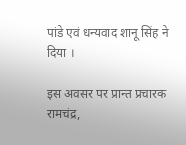पांडे एवं धन्यवाद शानू सिंह ने दिया ।

इस अवसर पर प्रान्त प्रचारक रामचंद्र,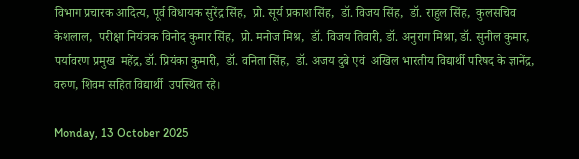विभाग प्रचारक आदित्य, पूर्व विधायक सुरेंद्र सिंह,  प्रो. सूर्य प्रकाश सिंह,  डॉ. विजय सिंह,  डॉ. राहुल सिंह,  कुलसचिव केशलाल,  परीक्षा नियंत्रक विनोद कुमार सिंह,  प्रो. मनोज मिश्र,  डॉ. विजय तिवारी, डॉ. अनुराग मिश्रा, डॉ. सुनील कुमार,  पर्यावरण प्रमुख  महेंद्र, डॉ. प्रियंका कुमारी,  डॉ. वनिता सिंह,  डॉ. अजय दुबे एवं  अखिल भारतीय विद्यार्थी परिषद के ज्ञानेंद्र, वरुण, शिवम सहित विद्यार्थी  उपस्थित रहे।

Monday, 13 October 2025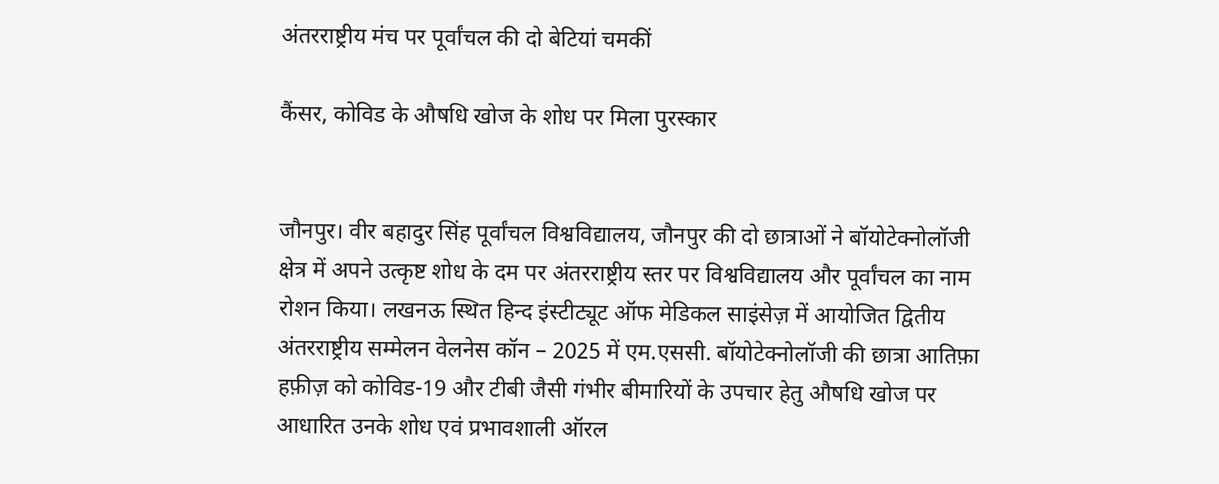अंतरराष्ट्रीय मंच पर पूर्वांचल की दो बेटियां चमकीं

कैंसर, कोविड के औषधि खोज के शोध पर मिला पुरस्कार


जौनपुर। वीर बहादुर सिंह पूर्वांचल विश्वविद्यालय, जौनपुर की दो छात्राओं ने बॉयोटेक्नोलॉजी क्षेत्र में अपने उत्कृष्ट शोध के दम पर अंतरराष्ट्रीय स्तर पर विश्वविद्यालय और पूर्वांचल का नाम रोशन किया। लखनऊ स्थित हिन्द इंस्टीट्यूट ऑफ मेडिकल साइंसेज़ में आयोजित द्वितीय अंतरराष्ट्रीय सम्मेलन वेलनेस कॉन – 2025 में एम.एससी. बॉयोटेक्नोलॉजी की छात्रा आतिफ़ा हफ़ीज़ को कोविड-19 और टीबी जैसी गंभीर बीमारियों के उपचार हेतु औषधि खोज पर आधारित उनके शोध एवं प्रभावशाली ऑरल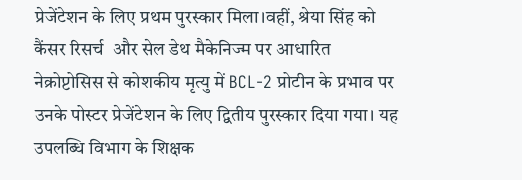प्रेजेंटेशन के लिए प्रथम पुरस्कार मिला।वहीं, श्रेया सिंह को कैंसर रिसर्च  और सेल डेथ मैकेनिज्म पर आधारित नेक्रोप्टोसिस से कोशकीय मृत्यु में BCL-2 प्रोटीन के प्रभाव पर उनके पोस्टर प्रेजेंटेशन के लिए द्वितीय पुरस्कार दिया गया। यह उपलब्धि विभाग के शिक्षक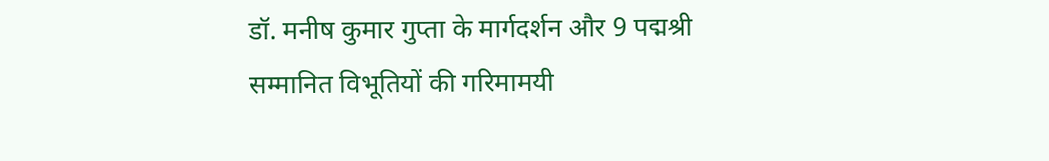डॉ. मनीष कुमार गुप्ता के मार्गदर्शन और 9 पद्मश्री सम्मानित विभूतियों की गरिमामयी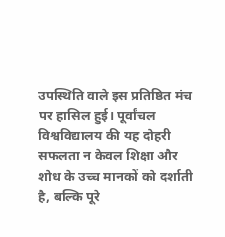उपस्थिति वाले इस प्रतिष्ठित मंच पर हासिल हुई। पूर्वांचल विश्वविद्यालय की यह दोहरी सफलता न केवल शिक्षा और शोध के उच्च मानकों को दर्शाती है, बल्कि पूरे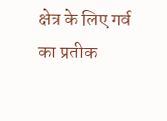क्षेत्र के लिए गर्व का प्रतीक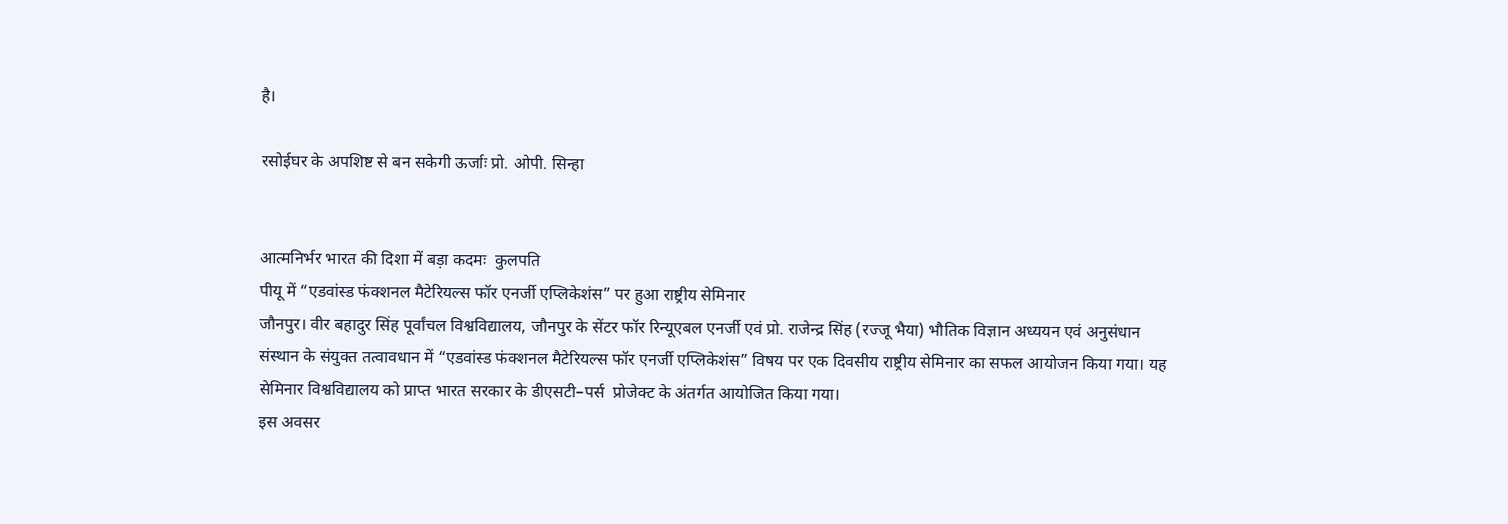है।

रसोईघर के अपशिष्ट से बन सकेगी ऊर्जाः प्रो. ओपी. सिन्हा


आत्मनिर्भर भारत की दिशा में बड़ा कदमः  कुलपति
पीयू में “एडवांस्ड फंक्शनल मैटेरियल्स फॉर एनर्जी एप्लिकेशंस” पर हुआ राष्ट्रीय सेमिनार
जौनपुर। वीर बहादुर सिंह पूर्वांचल विश्वविद्यालय, जौनपुर के सेंटर फॉर रिन्यूएबल एनर्जी एवं प्रो. राजेन्द्र सिंह (रज्जू भैया) भौतिक विज्ञान अध्ययन एवं अनुसंधान संस्थान के संयुक्त तत्वावधान में “एडवांस्ड फंक्शनल मैटेरियल्स फॉर एनर्जी एप्लिकेशंस” विषय पर एक दिवसीय राष्ट्रीय सेमिनार का सफल आयोजन किया गया। यह सेमिनार विश्वविद्यालय को प्राप्त भारत सरकार के डीएसटी–पर्स  प्रोजेक्ट के अंतर्गत आयोजित किया गया।
इस अवसर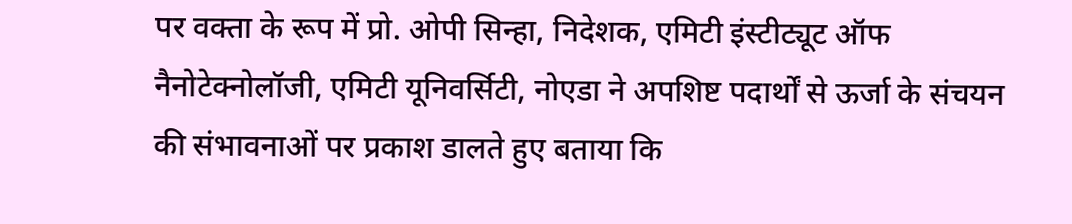पर वक्ता के रूप में प्रो. ओपी सिन्हा, निदेशक, एमिटी इंस्टीट्यूट ऑफ नैनोटेक्नोलॉजी, एमिटी यूनिवर्सिटी, नोएडा ने अपशिष्ट पदार्थों से ऊर्जा के संचयन की संभावनाओं पर प्रकाश डालते हुए बताया कि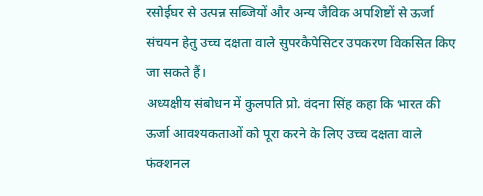रसोईघर से उत्पन्न सब्जियों और अन्य जैविक अपशिष्टों से ऊर्जा संचयन हेतु उच्च दक्षता वाले सुपरकैपेसिटर उपकरण विकसित किए जा सकते हैं।
अध्यक्षीय संबोधन में कुलपति प्रो. वंदना सिंह कहा कि भारत की ऊर्जा आवश्यकताओं को पूरा करने के लिए उच्च दक्षता वाले फंक्शनल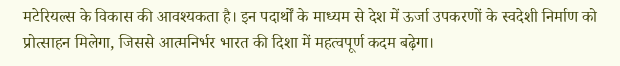मटेरियल्स के विकास की आवश्यकता है। इन पदार्थों के माध्यम से देश में ऊर्जा उपकरणों के स्वदेशी निर्माण को प्रोत्साहन मिलेगा, जिससे आत्मनिर्भर भारत की दिशा में महत्वपूर्ण कदम बढ़ेगा।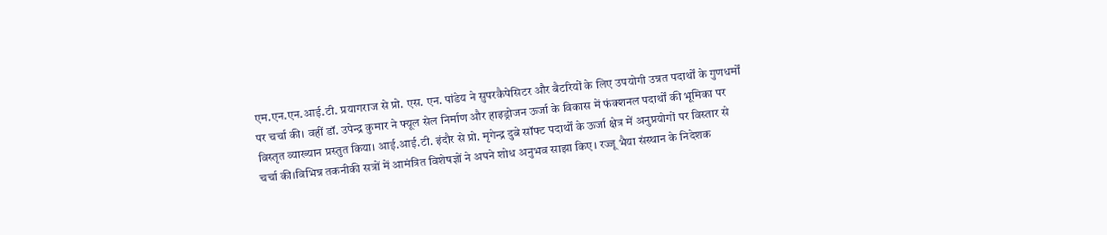एम.एन.एन.आई.टी. प्रयागराज से प्रो. एस. एन. पांडेय ने सुपरकैपेसिटर और बैटरियों के लिए उपयोगी उन्नत पदार्थों के गुणधर्मों पर चर्चा की। वहीं डॉ. उपेन्द्र कुमार ने फ्यूल सेल निर्माण और हाइड्रोजन ऊर्जा के विकास में फंक्शनल पदार्थों की भूमिका पर विस्तृत व्याख्यान प्रस्तुत किया। आई.आई.टी. इंदौर से प्रो. मृगेन्द्र दुबे सॉफ्ट पदार्थों के ऊर्जा क्षेत्र में अनुप्रयोगों पर विस्तार से चर्चा की।विभिन्न तकनीकी सत्रों में आमंत्रित विशेषज्ञों ने अपने शोध अनुभव साझा किए। रज्जू भैया संस्थान के निदेशक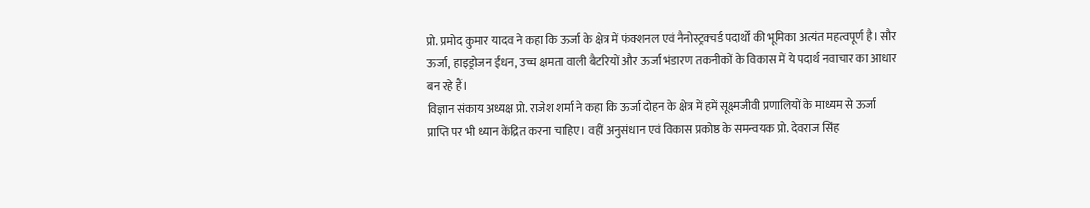प्रो. प्रमोद कुमार यादव ने कहा कि ऊर्जा के क्षेत्र में फंक्शनल एवं नैनोस्ट्रक्चर्ड पदार्थों की भूमिका अत्यंत महत्वपूर्ण है। सौर ऊर्जा, हाइड्रोजन ईंधन, उच्च क्षमता वाली बैटरियों और ऊर्जा भंडारण तकनीकों के विकास में ये पदार्थ नवाचार का आधार बन रहे हैं।
विज्ञान संकाय अध्यक्ष प्रो. राजेश शर्मा ने कहा कि ऊर्जा दोहन के क्षेत्र में हमें सूक्ष्मजीवी प्रणालियों के माध्यम से ऊर्जा प्राप्ति पर भी ध्यान केंद्रित करना चाहिए। वहीं अनुसंधान एवं विकास प्रकोष्ठ के समन्वयक प्रो. देवराज सिंह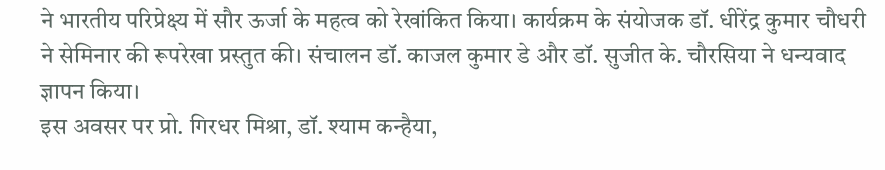ने भारतीय परिप्रेक्ष्य में सौर ऊर्जा के महत्व को रेखांकित किया। कार्यक्रम के संयोजक डॉ. धीरेंद्र कुमार चौधरी ने सेमिनार की रूपरेखा प्रस्तुत की। संचालन डॉ. काजल कुमार डे और डॉ. सुजीत के. चौरसिया ने धन्यवाद ज्ञापन किया।
इस अवसर पर प्रो. गिरधर मिश्रा, डॉ. श्याम कन्हैया,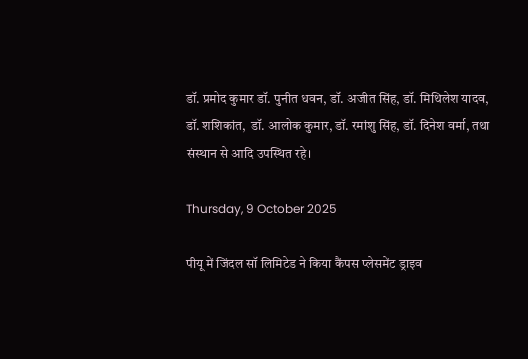डॉ. प्रमोद कुमार डॉ. पुनीत धवन, डॉ. अजीत सिंह, डॉ. मिथिलेश यादव, डॉ. शशिकांत,  डॉ. आलोक कुमार, डॉ. रमांशु सिंह, डॉ. दिनेश वर्मा, तथा संस्थान से आदि उपस्थित रहे।

Thursday, 9 October 2025

पीयू में जिंदल सॉ लिमिटेड ने किया कैंपस प्लेसमेंट ड्राइव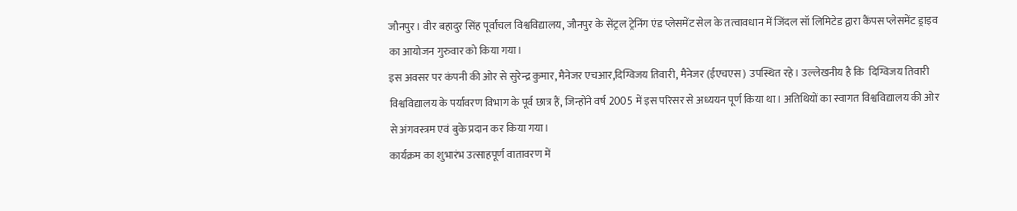जौनपुर। वीर बहादुर सिंह पूर्वांचल विश्वविद्यालय, जौनपुर के सेंट्रल ट्रेनिंग एंड प्लेसमेंट सेल के तत्वावधान में जिंदल सॉ लिमिटेड द्वारा कैंपस प्लेसमेंट ड्राइव का आयोजन गुरुवार को किया गया।
इस अवसर पर कंपनी की ओर से सुरेन्द्र कुमार, मैनेजर एचआर,दिग्विजय तिवारी, मैनेजर (ईएचएस) उपस्थित रहे। उल्लेखनीय है कि  दिग्विजय तिवारी विश्वविद्यालय के पर्यावरण विभाग के पूर्व छात्र हैं, जिन्होंने वर्ष 2005 में इस परिसर से अध्ययन पूर्ण किया था। अतिथियों का स्वागत विश्वविद्यालय की ओर से अंगवस्त्रम एवं बुके प्रदान कर किया गया।
कार्यक्रम का शुभारंभ उत्साहपूर्ण वातावरण में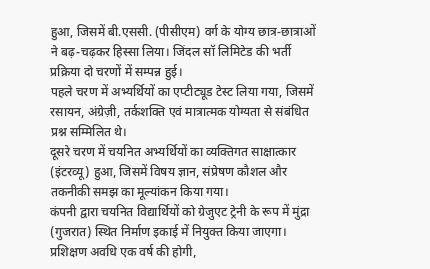हुआ, जिसमें बी.एससी. (पीसीएम) वर्ग के योग्य छात्र-छात्राओं ने बढ़-चढ़कर हिस्सा लिया। जिंदल सॉ लिमिटेड की भर्ती प्रक्रिया दो चरणों में सम्पन्न हुई।
पहले चरण में अभ्यर्थियों का एप्टीट्यूड टेस्ट लिया गया, जिसमें रसायन, अंग्रेज़ी, तर्कशक्ति एवं मात्रात्मक योग्यता से संबंधित प्रश्न सम्मिलित थे।
दूसरे चरण में चयनित अभ्यर्थियों का व्यक्तिगत साक्षात्कार (इंटरव्यू) हुआ, जिसमें विषय ज्ञान, संप्रेषण कौशल और तकनीकी समझ का मूल्यांकन किया गया।
कंपनी द्वारा चयनित विद्यार्थियों को ग्रेजुएट ट्रेनी के रूप में मुंद्रा (गुजरात) स्थित निर्माण इकाई में नियुक्त किया जाएगा। प्रशिक्षण अवधि एक वर्ष की होगी,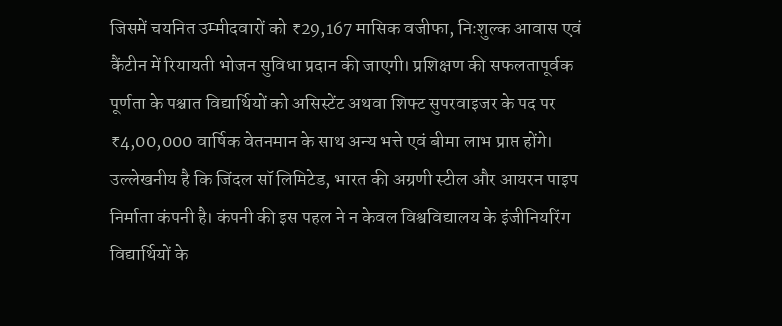जिसमें चयनित उम्मीदवारों को ₹29,167 मासिक वजीफा, निःशुल्क आवास एवं कैंटीन में रियायती भोजन सुविधा प्रदान की जाएगी। प्रशिक्षण की सफलतापूर्वक पूर्णता के पश्चात विद्यार्थियों को असिस्टेंट अथवा शिफ्ट सुपरवाइजर के पद पर ₹4,00,000 वार्षिक वेतनमान के साथ अन्य भत्ते एवं बीमा लाभ प्राप्त होंगे। उल्लेखनीय है कि जिंदल सॉ लिमिटेड, भारत की अग्रणी स्टील और आयरन पाइप निर्माता कंपनी है। कंपनी की इस पहल ने न केवल विश्वविद्यालय के इंजीनियरिंग विद्यार्थियों के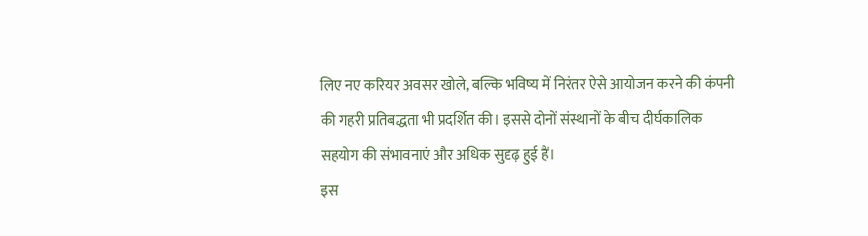लिए नए करियर अवसर खोले, बल्कि भविष्य में निरंतर ऐसे आयोजन करने की कंपनी की गहरी प्रतिबद्धता भी प्रदर्शित की। इससे दोनों संस्थानों के बीच दीर्घकालिक सहयोग की संभावनाएं और अधिक सुदृढ़ हुई हैं।
इस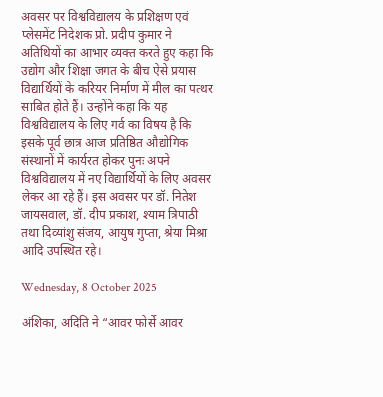अवसर पर विश्वविद्यालय के प्रशिक्षण एवं प्लेसमेंट निदेशक प्रो. प्रदीप कुमार ने अतिथियों का आभार व्यक्त करते हुए कहा कि उद्योग और शिक्षा जगत के बीच ऐसे प्रयास विद्यार्थियों के करियर निर्माण में मील का पत्थर साबित होते हैं। उन्होंने कहा कि यह विश्वविद्यालय के लिए गर्व का विषय है कि इसके पूर्व छात्र आज प्रतिष्ठित औद्योगिक संस्थानों में कार्यरत होकर पुनः अपने विश्वविद्यालय में नए विद्यार्थियों के लिए अवसर लेकर आ रहे हैं। इस अवसर पर डॉ. नितेश जायसवाल, डॉ. दीप प्रकाश, श्याम त्रिपाठी तथा दिव्यांशु संजय, आयुष गुप्ता, श्रेया मिश्रा आदि उपस्थित रहे।

Wednesday, 8 October 2025

अंशिका, अदिति ने “आवर फोर्से आवर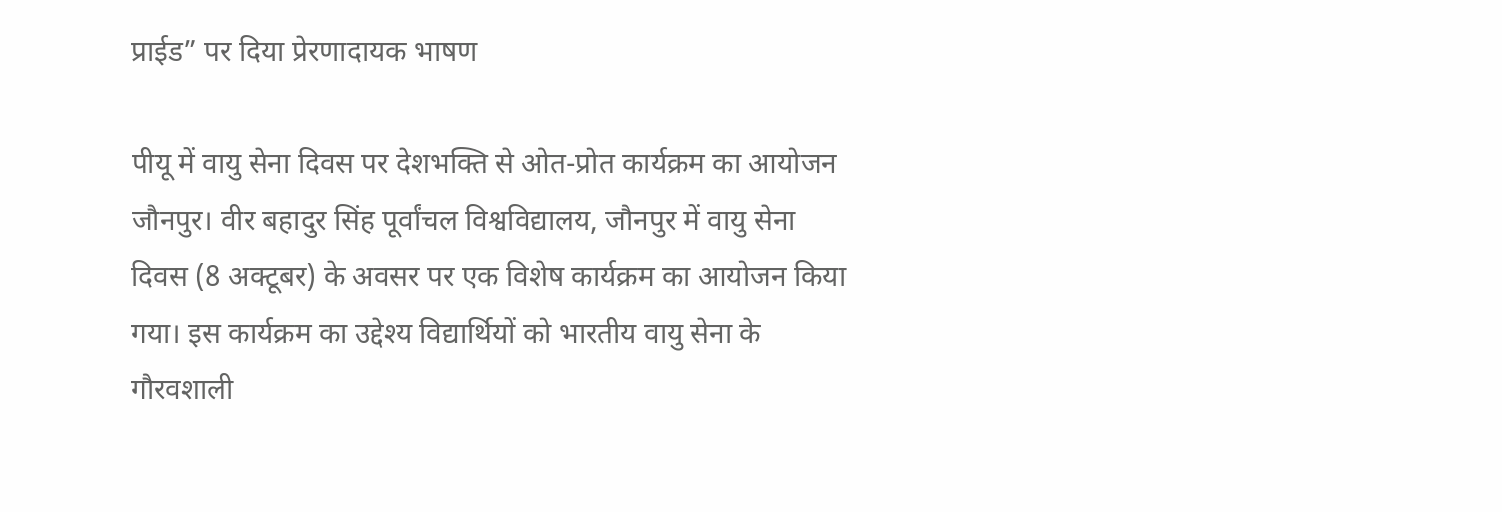प्राईड” पर दिया प्रेरणादायक भाषण

पीयू में वायु सेना दिवस पर देशभक्ति से ओत-प्रोत कार्यक्रम का आयोजन
जौनपुर। वीर बहादुर सिंह पूर्वांचल विश्वविद्यालय, जौनपुर में वायु सेना दिवस (8 अक्टूबर) के अवसर पर एक विशेष कार्यक्रम का आयोजन किया गया। इस कार्यक्रम का उद्देश्य विद्यार्थियों को भारतीय वायु सेना के गौरवशाली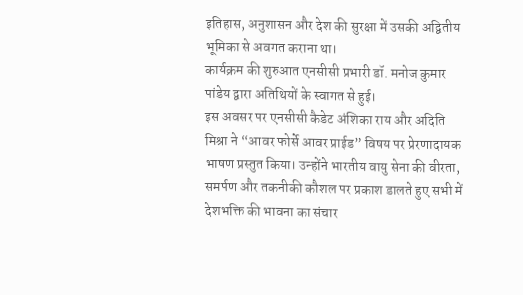इतिहास, अनुशासन और देश की सुरक्षा में उसकी अद्वितीय भूमिका से अवगत कराना था।
कार्यक्रम की शुरुआत एनसीसी प्रभारी डॉ. मनोज कुमार पांडेय द्वारा अतिथियों के स्वागत से हुई।
इस अवसर पर एनसीसी कैडेट अंशिका राय और अदिति मिश्रा ने “आवर फोर्से आवर प्राईड” विषय पर प्रेरणादायक भाषण प्रस्तुत किया। उन्होंने भारतीय वायु सेना की वीरता, समर्पण और तकनीकी कौशल पर प्रकाश डालते हुए सभी में देशभक्ति की भावना का संचार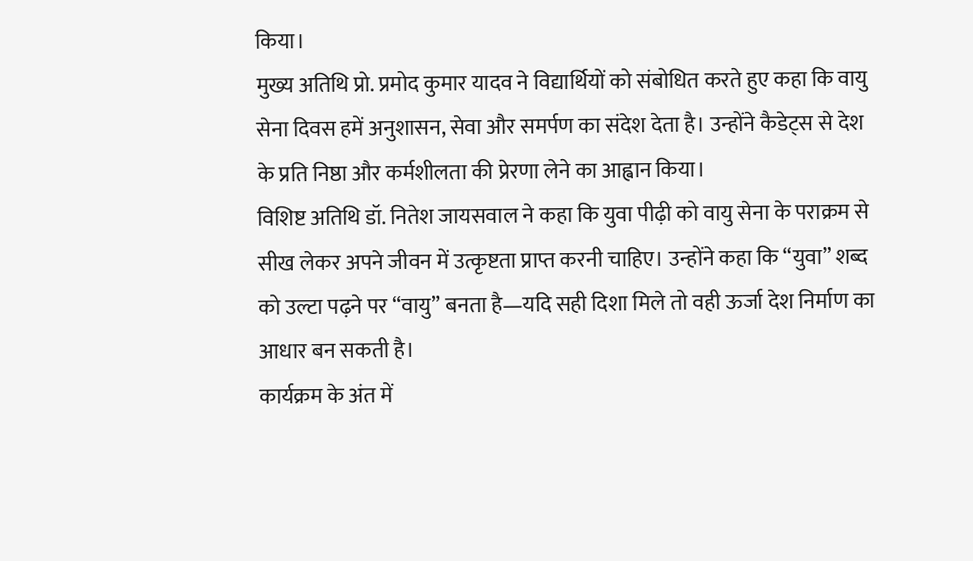किया।
मुख्य अतिथि प्रो. प्रमोद कुमार यादव ने विद्यार्थियों को संबोधित करते हुए कहा कि वायु सेना दिवस हमें अनुशासन, सेवा और समर्पण का संदेश देता है। उन्होंने कैडेट्स से देश के प्रति निष्ठा और कर्मशीलता की प्रेरणा लेने का आह्वान किया।
विशिष्ट अतिथि डॉ. नितेश जायसवाल ने कहा कि युवा पीढ़ी को वायु सेना के पराक्रम से सीख लेकर अपने जीवन में उत्कृष्टता प्राप्त करनी चाहिए। उन्होंने कहा कि “युवा” शब्द को उल्टा पढ़ने पर “वायु” बनता है—यदि सही दिशा मिले तो वही ऊर्जा देश निर्माण का आधार बन सकती है।
कार्यक्रम के अंत में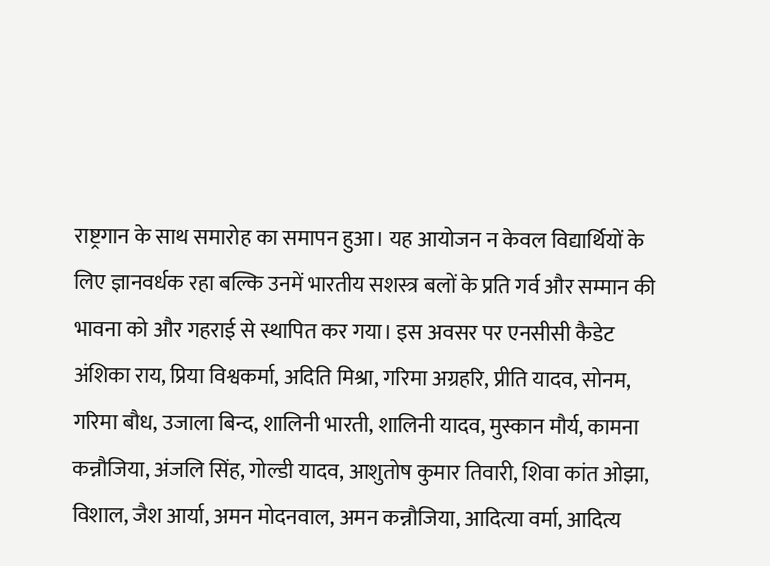राष्ट्रगान के साथ समारोह का समापन हुआ। यह आयोजन न केवल विद्यार्थियों के लिए ज्ञानवर्धक रहा बल्कि उनमें भारतीय सशस्त्र बलों के प्रति गर्व और सम्मान की भावना को और गहराई से स्थापित कर गया। इस अवसर पर एनसीसी कैडेट अंशिका राय, प्रिया विश्वकर्मा, अदिति मिश्रा, गरिमा अग्रहरि, प्रीति यादव, सोनम, गरिमा बौध, उजाला बिन्द, शालिनी भारती, शालिनी यादव, मुस्कान मौर्य, कामना कन्नौजिया, अंजलि सिंह, गोल्डी यादव, आशुतोष कुमार तिवारी, शिवा कांत ओझा, विशाल, जैश आर्या, अमन मोदनवाल, अमन कन्नौजिया, आदित्या वर्मा, आदित्य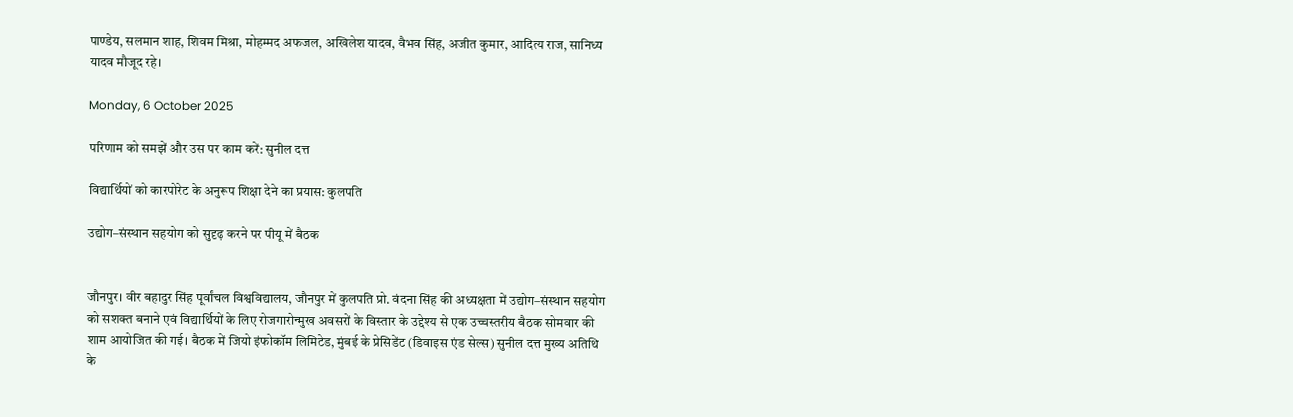पाण्डेय, सलमान शाह, शिवम मिश्रा, मोहम्मद अफजल, अखिलेश यादव, वैभव सिंह, अजीत कुमार, आदित्य राज, सानिध्य यादव मौजूद रहे।

Monday, 6 October 2025

परिणाम को समझें और उस पर काम करें: सुनील दत्त

विद्यार्थियों को कारपोरेट के अनुरूप शिक्षा देने का प्रयास: कुलपति

उद्योग–संस्थान सहयोग को सुदृढ़ करने पर पीयू में बैठक


जौनपुर। वीर बहादुर सिंह पूर्वांचल विश्वविद्यालय, जौनपुर में कुलपति प्रो. वंदना सिंह की अध्यक्षता में उद्योग–संस्थान सहयोग को सशक्त बनाने एवं विद्यार्थियों के लिए रोजगारोन्मुख अवसरों के विस्तार के उद्देश्य से एक उच्चस्तरीय बैठक सोमवार की शाम आयोजित की गई। बैठक में जियो इंफोकॉम लिमिटेड, मुंबई के प्रेसिडेंट (डिवाइस एंड सेल्स) सुनील दत्त मुख्य अतिथि के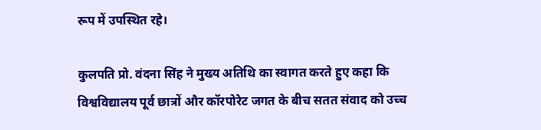रूप में उपस्थित रहे।

कुलपति प्रो. वंदना सिंह ने मुख्य अतिथि का स्वागत करते हुए कहा कि विश्वविद्यालय पूर्व छात्रों और कॉरपोरेट जगत के बीच सतत संवाद को उच्च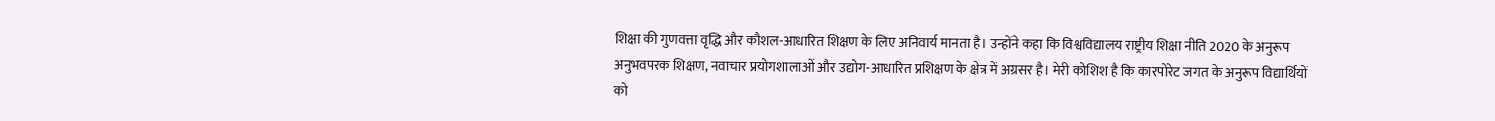शिक्षा की गुणवत्ता वृद्धि और कौशल-आधारित शिक्षण के लिए अनिवार्य मानता है। उन्होंने कहा कि विश्वविद्यालय राष्ट्रीय शिक्षा नीति 2020 के अनुरूप अनुभवपरक शिक्षण, नवाचार प्रयोगशालाओं और उद्योग-आधारित प्रशिक्षण के क्षेत्र में अग्रसर है। मेरी कोशिश है कि कारपोरेट जगत के अनुरूप विद्यार्थियों को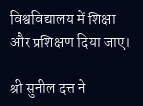विश्वविद्यालय में शिक्षा और प्रशिक्षण दिया जाए।

श्री सुनील दत्त ने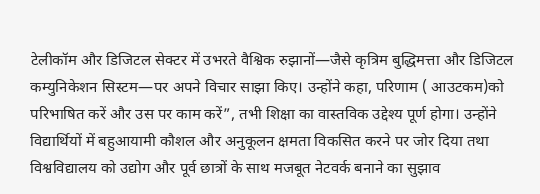टेलीकॉम और डिजिटल सेक्टर में उभरते वैश्विक रुझानों—जैसे कृत्रिम बुद्धिमत्ता और डिजिटल कम्युनिकेशन सिस्टम—पर अपने विचार साझा किए। उन्होंने कहा, परिणाम ( आउटकम)को परिभाषित करें और उस पर काम करें”, तभी शिक्षा का वास्तविक उद्देश्य पूर्ण होगा। उन्होंने विद्यार्थियों में बहुआयामी कौशल और अनुकूलन क्षमता विकसित करने पर जोर दिया तथा विश्वविद्यालय को उद्योग और पूर्व छात्रों के साथ मजबूत नेटवर्क बनाने का सुझाव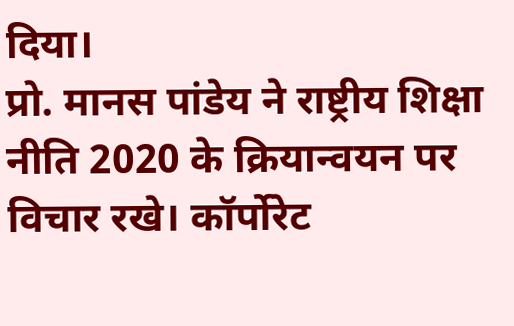दिया।
प्रो. मानस पांडेय ने राष्ट्रीय शिक्षा नीति 2020 के क्रियान्वयन पर विचार रखे। कॉर्पोरेट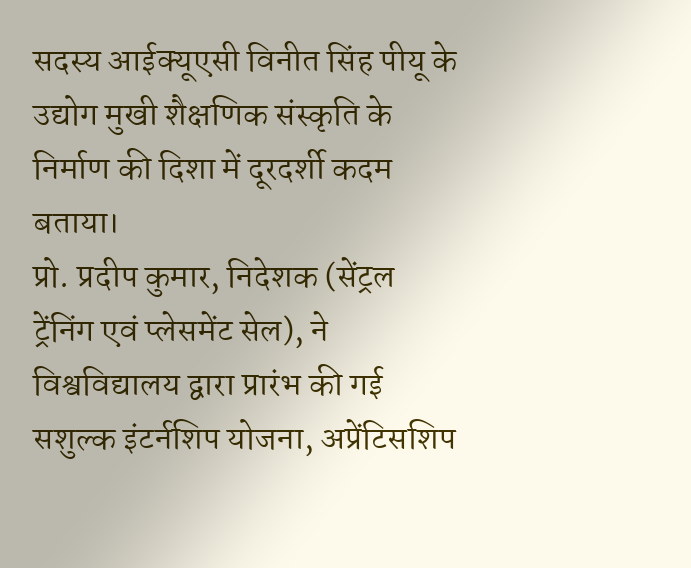सदस्य आईक्यूएसी विनीत सिंह पीयू के उद्योग मुखी शैक्षणिक संस्कृति के निर्माण की दिशा में दूरदर्शी कदम बताया।
प्रो. प्रदीप कुमार, निदेशक (सेंट्रल ट्रेंनिंग एवं प्लेसमेंट सेल), ने विश्वविद्यालय द्वारा प्रारंभ की गई सशुल्क इंटर्नशिप योजना, अप्रेंटिसशिप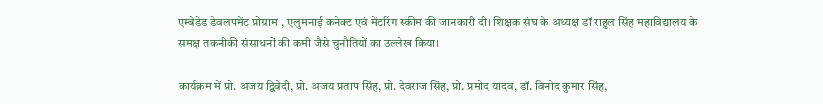एम्बेडेड डेवलपमेंट प्रोग्राम , एलुमनाई कनेक्ट एवं मेंटरिंग स्कीम की जानकारी दी। शिक्षक संघ के अध्यक्ष डॉ राहुल सिंह महाविद्यालय के समक्ष तकनीकी संसाधनों की कमी जैसे चुनौतियों का उल्लेख किया।

कार्यक्रम में प्रो. अजय द्विवेदी, प्रो. अजय प्रताप सिंह, प्रो. देवराज सिंह, प्रो. प्रमोद यादव, डॉ. विनोद कुमार सिंह,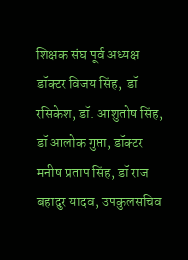शिक्षक संघ पूर्व अध्यक्ष डॉक्टर विजय सिंह,  डॉ रसिकेश, डॉ. आशुतोष सिंह, डॉ आलोक गुप्ता, डॉक्टर मनीष प्रताप सिंह, डॉ राज बहादुर यादव, उपकुलसचिव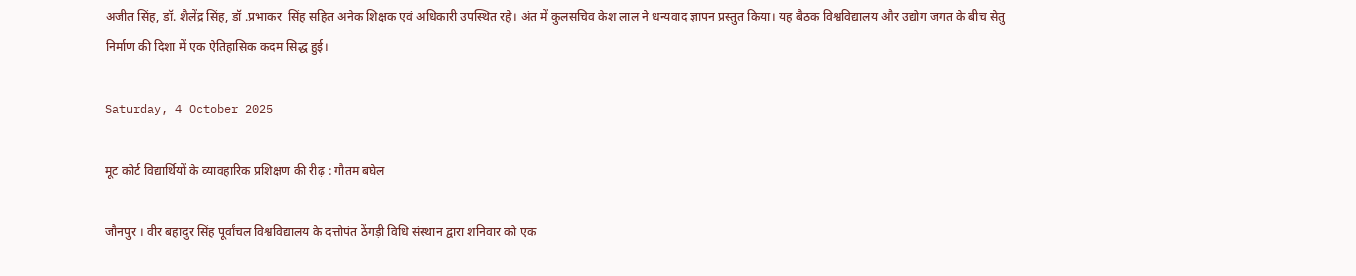अजीत सिंह, डॉ. शैलेंद्र सिंह, डॉ .प्रभाकर  सिंह सहित अनेक शिक्षक एवं अधिकारी उपस्थित रहे। अंत में कुलसचिव केश लाल ने धन्यवाद ज्ञापन प्रस्तुत किया। यह बैठक विश्वविद्यालय और उद्योग जगत के बीच सेतु निर्माण की दिशा में एक ऐतिहासिक कदम सिद्ध हुई।

Saturday, 4 October 2025

मूट कोर्ट विद्यार्थियों के व्यावहारिक प्रशिक्षण की रीढ़ : गौतम बघेल

जौनपुर । वीर बहादुर सिंह पूर्वांचल विश्वविद्यालय के दत्तोपंत ठेंगड़ी विधि संस्थान द्वारा शनिवार को एक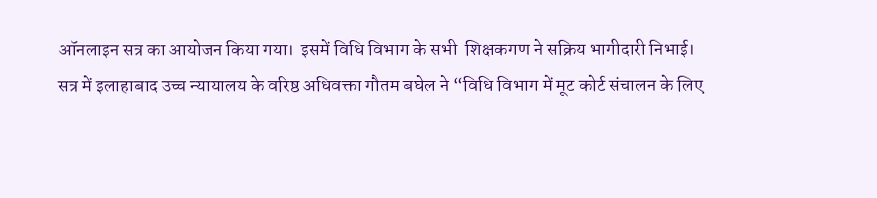ऑनलाइन सत्र का आयोजन किया गया।  इसमें विधि विभाग के सभी  शिक्षकगण ने सक्रिय भागीदारी निभाई।
सत्र में इलाहाबाद उच्च न्यायालय के वरिष्ठ अधिवक्ता गौतम बघेल ने “विधि विभाग में मूट कोर्ट संचालन के लिए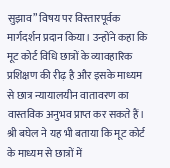सुझाव” विषय पर विस्तारपूर्वक मार्गदर्शन प्रदान किया। उन्होंने कहा कि मूट कोर्ट विधि छात्रों के व्यावहारिक प्रशिक्षण की रीढ़ है और इसके माध्यम से छात्र न्यायालयीन वातावरण का वास्तविक अनुभव प्राप्त कर सकते हैं। श्री बघेल ने यह भी बताया कि मूट कोर्ट के माध्यम से छात्रों में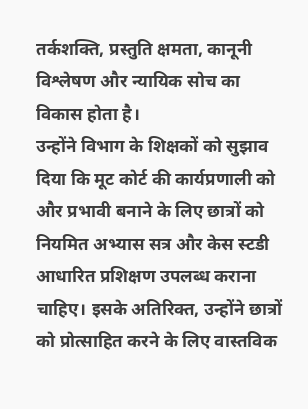तर्कशक्ति, प्रस्तुति क्षमता, कानूनी विश्लेषण और न्यायिक सोच का विकास होता है।
उन्होंने विभाग के शिक्षकों को सुझाव दिया कि मूट कोर्ट की कार्यप्रणाली को और प्रभावी बनाने के लिए छात्रों को नियमित अभ्यास सत्र और केस स्टडी आधारित प्रशिक्षण उपलब्ध कराना चाहिए। इसके अतिरिक्त, उन्होंने छात्रों को प्रोत्साहित करने के लिए वास्तविक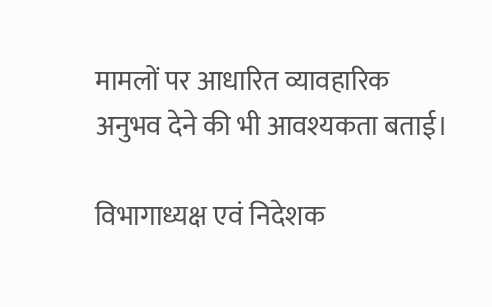मामलों पर आधारित व्यावहारिक अनुभव देने की भी आवश्यकता बताई।

विभागाध्यक्ष एवं निदेशक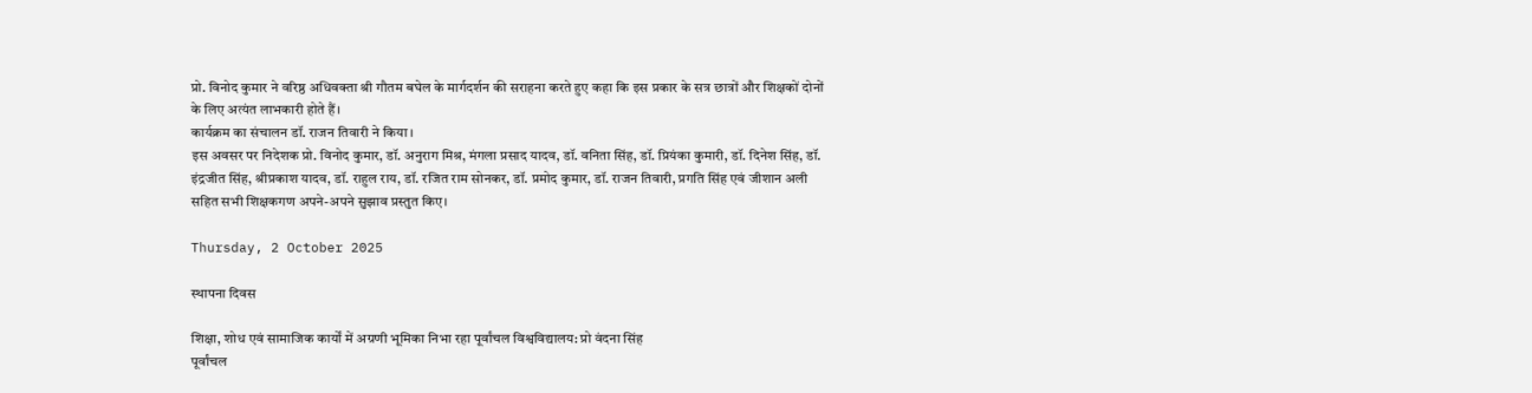प्रो. विनोद कुमार ने वरिष्ठ अधिवक्ता श्री गौतम बघेल के मार्गदर्शन की सराहना करते हुए कहा कि इस प्रकार के सत्र छात्रों और शिक्षकों दोनों के लिए अत्यंत लाभकारी होते हैं।
कार्यक्रम का संचालन डॉ. राजन तिवारी ने किया।
इस अवसर पर निदेशक प्रो. विनोद कुमार, डॉ. अनुराग मिश्र, मंगला प्रसाद यादव, डॉ. वनिता सिंह, डॉ. प्रियंका कुमारी, डॉ. दिनेश सिंह, डॉ. इंद्रजीत सिंह, श्रीप्रकाश यादव, डॉ. राहुल राय, डॉ. रजित राम सोनकर, डॉ. प्रमोद कुमार, डॉ. राजन तिवारी, प्रगति सिंह एवं जीशान अली सहित सभी शिक्षकगण अपने-अपने सुझाव प्रस्तुत किए।

Thursday, 2 October 2025

स्थापना दिवस

शिक्षा, शोध एवं सामाजिक कार्यों में अग्रणी भूमिका निभा रहा पूर्वांचल विश्वविद्यालय: प्रो वंदना सिंह
पूर्वांचल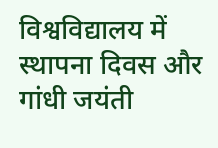विश्वविद्यालय में स्थापना दिवस और गांधी जयंती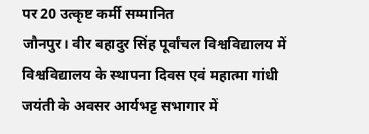पर 20 उत्कृष्ट कर्मी सम्मानित
जौनपुर। वीर बहादुर सिंह पूर्वांचल विश्वविद्यालय में  विश्वविद्यालय के स्थापना दिवस एवं महात्मा गांधी जयंती के अवसर आर्यभट्ट सभागार में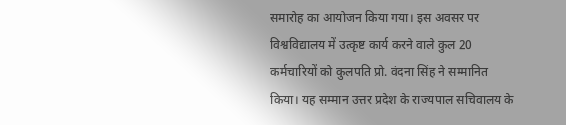समारोह का आयोजन किया गया। इस अवसर पर विश्वविद्यालय में उत्कृष्ट कार्य करने वाले कुल 20 कर्मचारियों को कुलपति प्रो. वंदना सिंह ने सम्मानित किया। यह सम्मान उत्तर प्रदेश के राज्यपाल सचिवालय के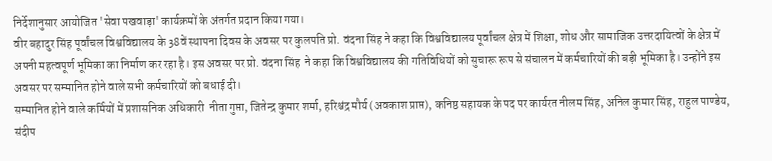निर्देशानुसार आयोजित 'सेवा पखवाड़ा' कार्यक्रमों के अंतर्गत प्रदान किया गया।
वीर बहादुर सिंह पूर्वांचल विश्वविद्यालय के 38वें स्थापना दिवस के अवसर पर कुलपति प्रो. वंदना सिंह ने कहा कि विश्वविद्यालय पूर्वांचल क्षेत्र में शिक्षा, शोध और सामाजिक उत्तरदायित्वों के क्षेत्र में अपनी महत्वपूर्ण भूमिका का निर्माण कर रहा है। इस अवसर पर प्रो. वंदना सिंह  ने कहा कि विश्वविद्यालय की गतिविधियों को सुचारू रूप से संचालन में कर्मचारियों की बड़ी भूमिका है। उन्होंने इस अवसर पर सम्मानित होने वाले सभी कर्मचारियों को बधाई दी।
सम्मानित होने वाले कर्मियों में प्रशासनिक अधिकारी  नीता गुप्ता, जितेन्द्र कुमार शर्मा, हरिश्चंद्र मौर्य (अवकाश प्राप्त), कनिष्ठ सहायक के पद पर कार्यरत नीलम सिंह, अनिल कुमार सिंह, राहुल पाण्डेय, संदीप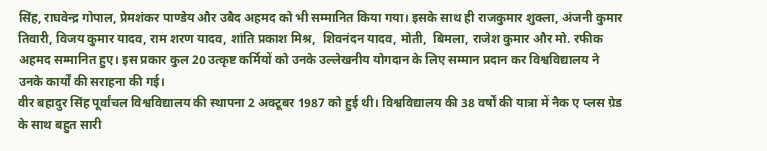सिंह, राघवेन्द्र गोपाल, प्रेमशंकर पाण्डेय और उबैद अहमद को भी सम्मानित किया गया। इसके साथ ही राजकुमार शुक्ला, अंजनी कुमार तिवारी, विजय कुमार यादव, राम शरण यादव, शांति प्रकाश मिश्र,  शिवनंदन यादव, मोती,  बिमला, राजेश कुमार और मो. रफीक अहमद सम्मानित हुए। इस प्रकार कुल 20 उत्कृष्ट कर्मियों को उनके उल्लेखनीय योगदान के लिए सम्मान प्रदान कर विश्वविद्यालय ने उनके कार्यों की सराहना की गई।
वीर बहादुर सिंह पूर्वांचल विश्वविद्यालय की स्थापना 2 अक्टूबर 1987 को हुई थी। विश्वविद्यालय की 38 वर्षों की यात्रा में नैक ए प्लस ग्रेड के साथ बहुत सारी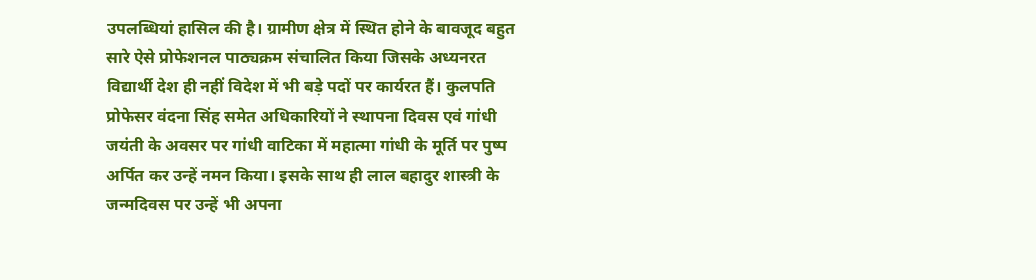उपलब्धियां हासिल की है। ग्रामीण क्षेत्र में स्थित होने के बावजूद बहुत सारे ऐसे प्रोफेशनल पाठ्यक्रम संचालित किया जिसके अध्यनरत विद्यार्थी देश ही नहीं विदेश में भी बड़े पदों पर कार्यरत हैं। कुलपति प्रोफेसर वंदना सिंह समेत अधिकारियों ने स्थापना दिवस एवं गांधी जयंती के अवसर पर गांधी वाटिका में महात्मा गांधी के मूर्ति पर पुष्प अर्पित कर उन्हें नमन किया। इसके साथ ही लाल बहादुर शास्त्री के जन्मदिवस पर उन्हें भी अपना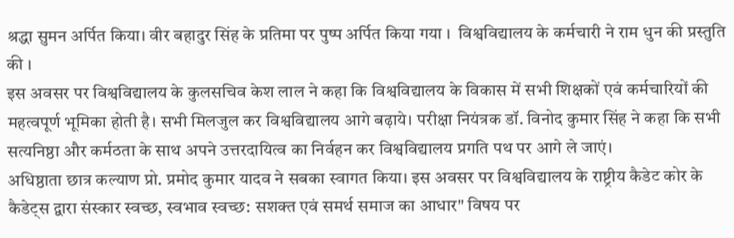श्रद्धा सुमन अर्पित किया। वीर बहादुर सिंह के प्रतिमा पर पुष्प अर्पित किया गया ।  विश्वविद्यालय के कर्मचारी ने राम धुन की प्रस्तुति की ।
इस अवसर पर विश्वविद्यालय के कुलसचिव केश लाल ने कहा कि विश्वविद्यालय के विकास में सभी शिक्षकों एवं कर्मचारियों की महत्वपूर्ण भूमिका होती है। सभी मिलजुल कर विश्वविद्यालय आगे बढ़ाये। परीक्षा नियंत्रक डॉ. विनोद कुमार सिंह ने कहा कि सभी सत्यनिष्ठा और कर्मठता के साथ अपने उत्तरदायित्व का निर्वहन कर विश्वविद्यालय प्रगति पथ पर आगे ले जाएं।
अधिष्ठाता छात्र कल्याण प्रो. प्रमोद कुमार यादव ने सबका स्वागत किया। इस अवसर पर विश्वविद्यालय के राष्ट्रीय कैडेट कोर के कैडेट्स द्वारा संस्कार स्वच्छ, स्वभाव स्वच्छ: सशक्त एवं समर्थ समाज का आधार" विषय पर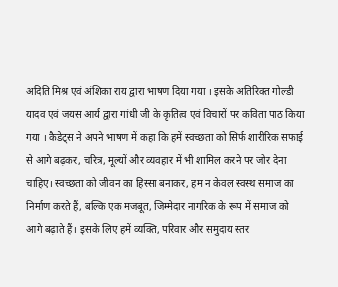अदिति मिश्र एवं अंशिका राय द्वारा भाषण दिया गया । इसके अतिरिक्त गोल्डी यादव एवं जयस आर्य द्वारा गांधी जी के कृतित्व एवं विचारों पर कविता पाठ किया गया । कैडेट्स ने अपने भाषण में कहा कि हमें स्वच्छता को सिर्फ शारीरिक सफाई से आगे बढ़कर, चरित्र, मूल्यों और व्यवहार में भी शामिल करने पर जोर देना चाहिए। स्वच्छता को जीवन का हिस्सा बनाकर, हम न केवल स्वस्थ समाज का निर्माण करते हैं, बल्कि एक मजबूत, जिम्मेदार नागरिक के रूप में समाज को आगे बढ़ाते हैं। इसके लिए हमें व्यक्ति, परिवार और समुदाय स्तर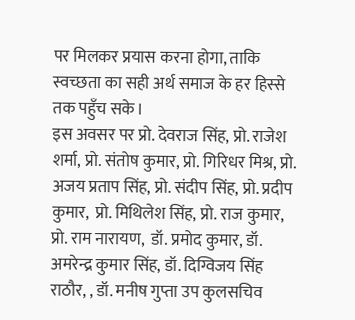पर मिलकर प्रयास करना होगा, ताकि स्वच्छता का सही अर्थ समाज के हर हिस्से तक पहुँच सके।
इस अवसर पर प्रो. देवराज सिंह, प्रो. राजेश शर्मा, प्रो. संतोष कुमार, प्रो. गिरिधर मिश्र, प्रो. अजय प्रताप सिंह, प्रो. संदीप सिंह, प्रो. प्रदीप कुमार,  प्रो. मिथिलेश सिंह, प्रो. राज कुमार, प्रो. राम नारायण,  डॉ. प्रमोद कुमार, डॉ. अमरेन्द्र कुमार सिंह, डॉ. दिग्विजय सिंह राठौर, , डॉ. मनीष गुप्ता उप कुलसचिव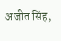अजीत सिंह,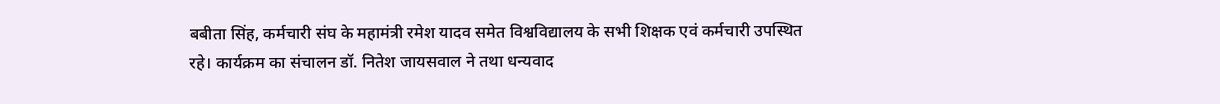बबीता सिंह, कर्मचारी संघ के महामंत्री रमेश यादव समेत विश्वविद्यालय के सभी शिक्षक एवं कर्मचारी उपस्थित रहे। कार्यक्रम का संचालन डॉ. नितेश जायसवाल ने तथा धन्यवाद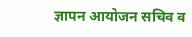ज्ञापन आयोजन सचिव व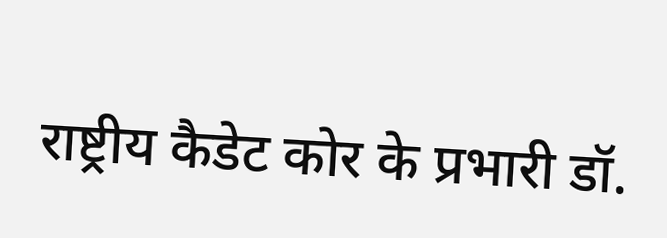राष्ट्रीय कैडेट कोर के प्रभारी डॉ.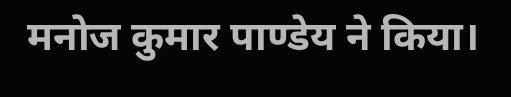मनोज कुमार पाण्डेय ने किया।